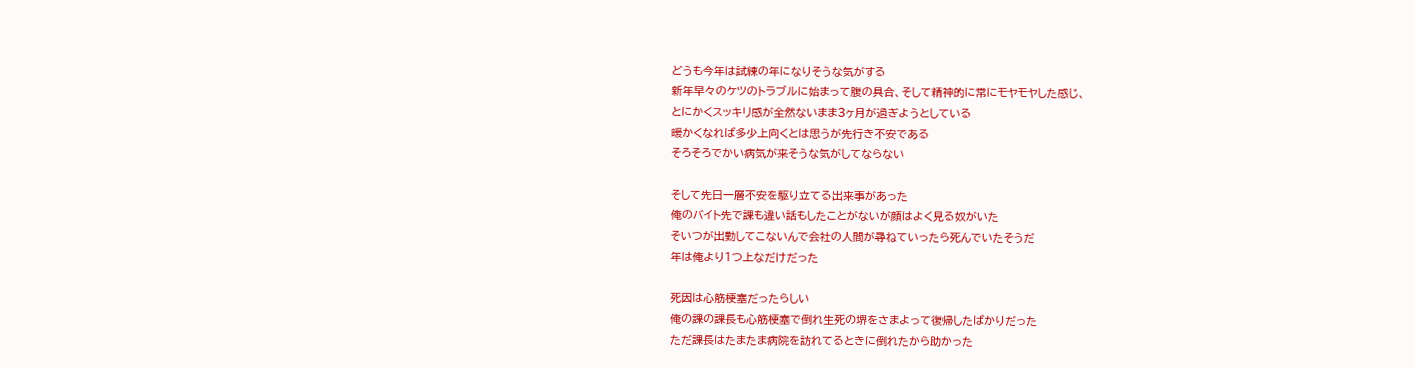どうも今年は試練の年になりそうな気がする
新年早々のケツのトラブルに始まって腹の具合、そして精神的に常にモヤモヤした感じ、
とにかくスッキリ感が全然ないまま3ヶ月が過ぎようとしている
暖かくなれば多少上向くとは思うが先行き不安である
そろそろでかい病気が来そうな気がしてならない

そして先日一層不安を駆り立てる出来事があった
俺のバイト先で課も違い話もしたことがないが顔はよく見る奴がいた
そいつが出勤してこないんで会社の人間が尋ねていったら死んでいたそうだ
年は俺より1つ上なだけだった

死因は心筋梗塞だったらしい
俺の課の課長も心筋梗塞で倒れ生死の堺をさまよって復帰したばかりだった
ただ課長はたまたま病院を訪れてるときに倒れたから助かった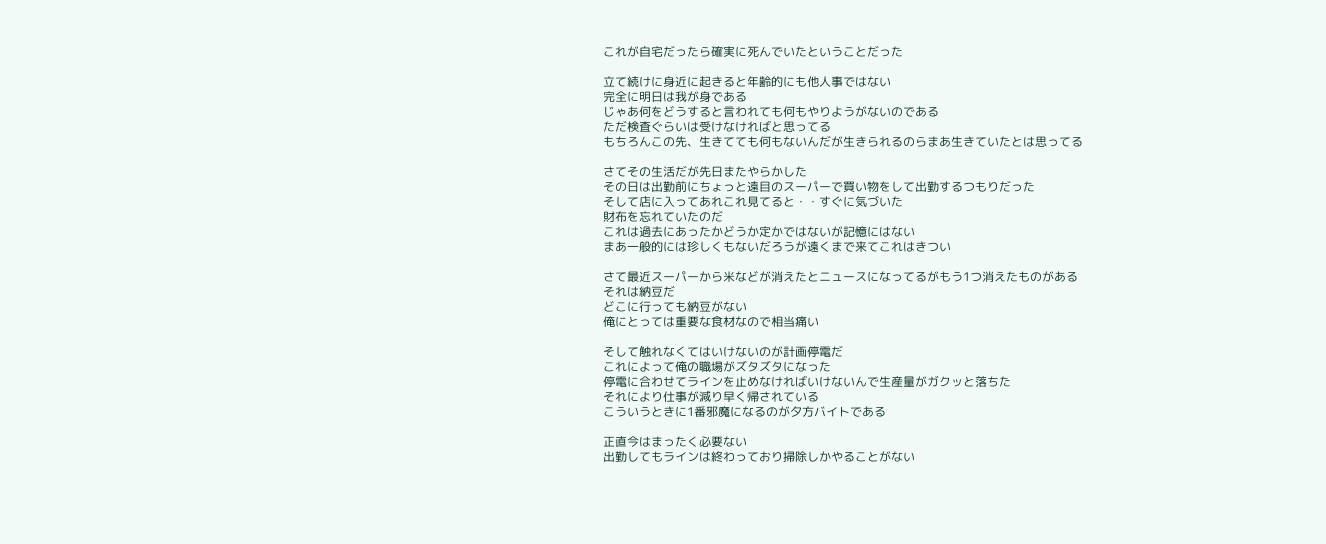これが自宅だったら確実に死んでいたということだった

立て続けに身近に起きると年齢的にも他人事ではない
完全に明日は我が身である
じゃあ何をどうすると言われても何もやりようがないのである
ただ検査ぐらいは受けなければと思ってる
もちろんこの先、生きてても何もないんだが生きられるのらまあ生きていたとは思ってる

さてその生活だが先日またやらかした
その日は出勤前にちょっと遠目のスーパーで買い物をして出勤するつもりだった
そして店に入ってあれこれ見てると・・すぐに気づいた
財布を忘れていたのだ
これは過去にあったかどうか定かではないが記憶にはない
まあ一般的には珍しくもないだろうが遠くまで来てこれはきつい

さて最近スーパーから米などが消えたとニュースになってるがもう1つ消えたものがある
それは納豆だ
どこに行っても納豆がない
俺にとっては重要な食材なので相当痛い

そして触れなくてはいけないのが計画停電だ
これによって俺の職場がズタズタになった
停電に合わせてラインを止めなければいけないんで生産量がガクッと落ちた
それにより仕事が減り早く帰されている
こういうときに1番邪魔になるのが夕方バイトである

正直今はまったく必要ない
出勤してもラインは終わっており掃除しかやることがない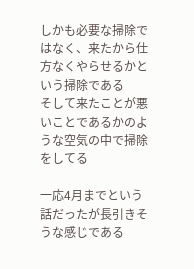しかも必要な掃除ではなく、来たから仕方なくやらせるかという掃除である
そして来たことが悪いことであるかのような空気の中で掃除をしてる

一応4月までという話だったが長引きそうな感じである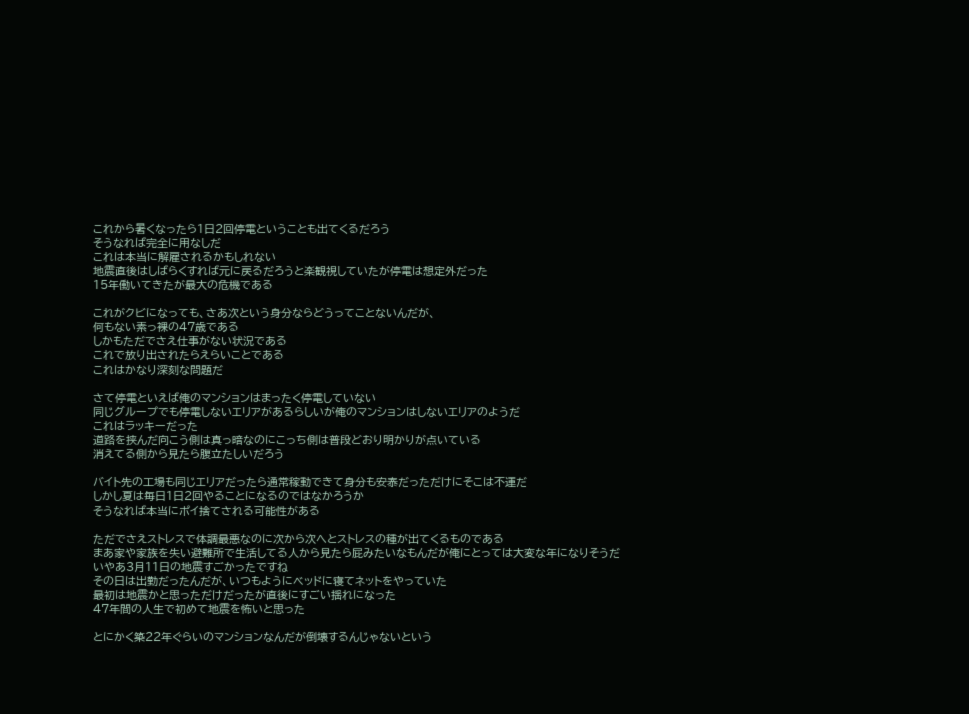これから暑くなったら1日2回停電ということも出てくるだろう
そうなれば完全に用なしだ
これは本当に解雇されるかもしれない
地震直後はしばらくすれば元に戻るだろうと楽観視していたが停電は想定外だった
15年働いてきたが最大の危機である

これがクビになっても、さあ次という身分ならどうってことないんだが、
何もない素っ裸の47歳である
しかもただでさえ仕事がない状況である
これで放り出されたらえらいことである
これはかなり深刻な問題だ

さて停電といえば俺のマンションはまったく停電していない
同じグループでも停電しないエリアがあるらしいが俺のマンションはしないエリアのようだ
これはラッキーだった
道路を挟んだ向こう側は真っ暗なのにこっち側は普段どおり明かりが点いている
消えてる側から見たら腹立たしいだろう

バイト先の工場も同じエリアだったら通常稼動できて身分も安泰だっただけにそこは不運だ
しかし夏は毎日1日2回やることになるのではなかろうか
そうなれば本当にポイ捨てされる可能性がある

ただでさえストレスで体調最悪なのに次から次へとストレスの種が出てくるものである
まあ家や家族を失い避難所で生活してる人から見たら屁みたいなもんだが俺にとっては大変な年になりそうだ
いやあ3月11日の地震すごかったですね
その日は出勤だったんだが、いつもようにベッドに寝てネットをやっていた
最初は地震かと思っただけだったが直後にすごい揺れになった
47年間の人生で初めて地震を怖いと思った

とにかく築22年ぐらいのマンションなんだが倒壊するんじゃないという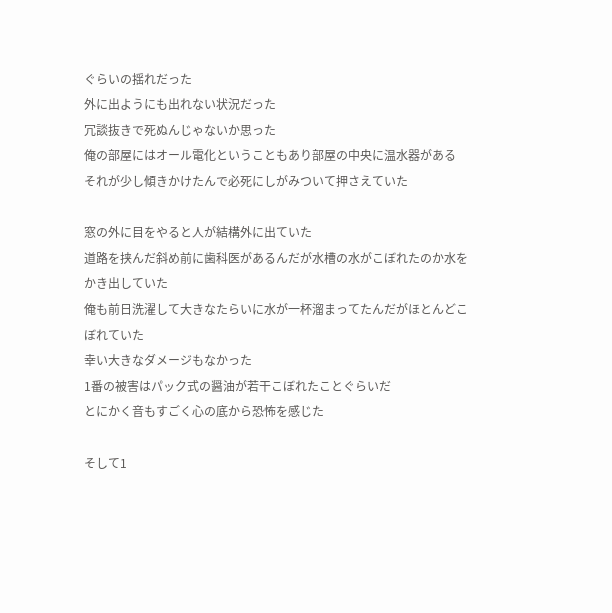ぐらいの揺れだった
外に出ようにも出れない状況だった
冗談抜きで死ぬんじゃないか思った
俺の部屋にはオール電化ということもあり部屋の中央に温水器がある
それが少し傾きかけたんで必死にしがみついて押さえていた

窓の外に目をやると人が結構外に出ていた
道路を挟んだ斜め前に歯科医があるんだが水槽の水がこぼれたのか水をかき出していた
俺も前日洗濯して大きなたらいに水が一杯溜まってたんだがほとんどこぼれていた
幸い大きなダメージもなかった
1番の被害はパック式の醤油が若干こぼれたことぐらいだ
とにかく音もすごく心の底から恐怖を感じた

そして1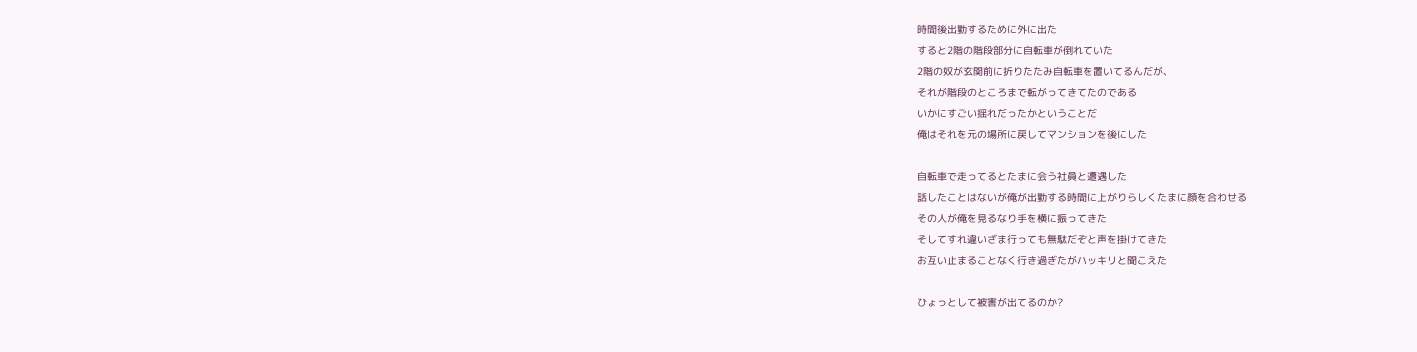時間後出勤するために外に出た
すると2階の階段部分に自転車が倒れていた
2階の奴が玄関前に折りたたみ自転車を置いてるんだが、
それが階段のところまで転がってきてたのである
いかにすごい揺れだったかということだ
俺はそれを元の場所に戻してマンションを後にした

自転車で走ってるとたまに会う社員と遭遇した
話したことはないが俺が出勤する時間に上がりらしくたまに顔を合わせる
その人が俺を見るなり手を横に振ってきた
そしてすれ違いざま行っても無駄だぞと声を掛けてきた
お互い止まることなく行き過ぎたがハッキリと聞こえた

ひょっとして被害が出てるのか?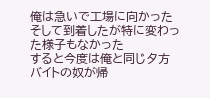俺は急いで工場に向かった
そして到着したが特に変わった様子もなかった
すると今度は俺と同じ夕方バイトの奴が帰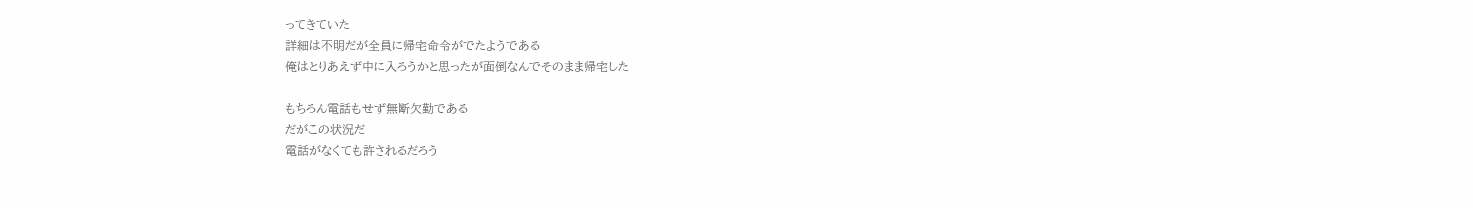ってきていた
詳細は不明だが全員に帰宅命令がでたようである
俺はとりあえず中に入ろうかと思ったが面倒なんでそのまま帰宅した

もちろん電話もせず無断欠勤である
だがこの状況だ
電話がなくても許されるだろう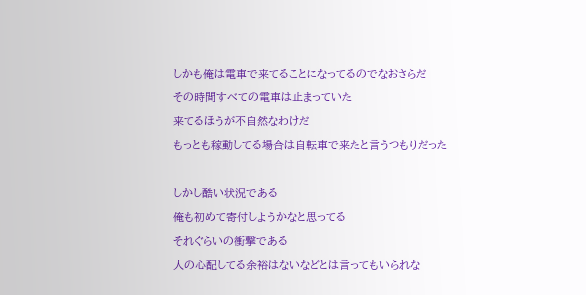しかも俺は電車で来てることになってるのでなおさらだ
その時間すべての電車は止まっていた
来てるほうが不自然なわけだ
もっとも稼動してる場合は自転車で来たと言うつもりだった

しかし酷い状況である
俺も初めて寄付しようかなと思ってる
それぐらいの衝撃である
人の心配してる余裕はないなどとは言ってもいられな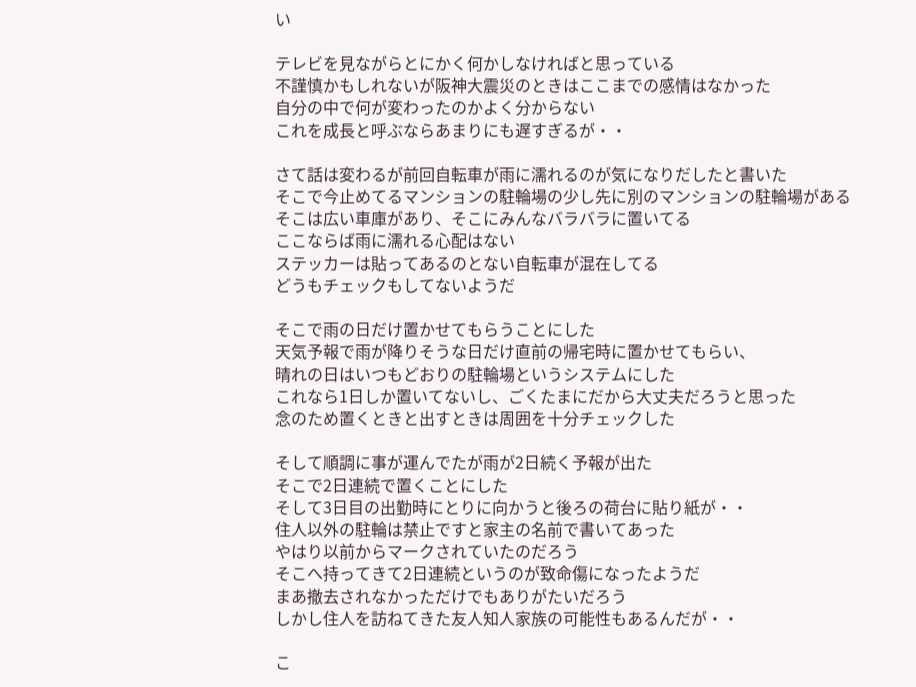い

テレビを見ながらとにかく何かしなければと思っている
不謹慎かもしれないが阪神大震災のときはここまでの感情はなかった
自分の中で何が変わったのかよく分からない
これを成長と呼ぶならあまりにも遅すぎるが・・

さて話は変わるが前回自転車が雨に濡れるのが気になりだしたと書いた
そこで今止めてるマンションの駐輪場の少し先に別のマンションの駐輪場がある
そこは広い車庫があり、そこにみんなバラバラに置いてる
ここならば雨に濡れる心配はない
ステッカーは貼ってあるのとない自転車が混在してる
どうもチェックもしてないようだ

そこで雨の日だけ置かせてもらうことにした
天気予報で雨が降りそうな日だけ直前の帰宅時に置かせてもらい、
晴れの日はいつもどおりの駐輪場というシステムにした
これなら1日しか置いてないし、ごくたまにだから大丈夫だろうと思った
念のため置くときと出すときは周囲を十分チェックした

そして順調に事が運んでたが雨が2日続く予報が出た
そこで2日連続で置くことにした
そして3日目の出勤時にとりに向かうと後ろの荷台に貼り紙が・・
住人以外の駐輪は禁止ですと家主の名前で書いてあった
やはり以前からマークされていたのだろう
そこへ持ってきて2日連続というのが致命傷になったようだ
まあ撤去されなかっただけでもありがたいだろう
しかし住人を訪ねてきた友人知人家族の可能性もあるんだが・・

こ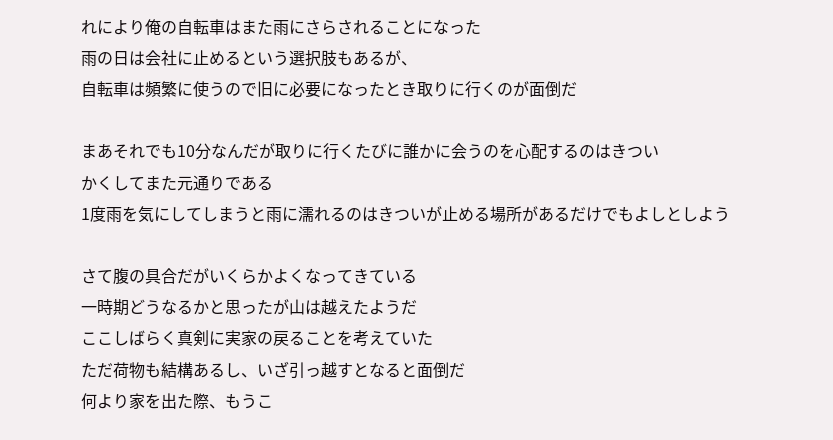れにより俺の自転車はまた雨にさらされることになった
雨の日は会社に止めるという選択肢もあるが、
自転車は頻繁に使うので旧に必要になったとき取りに行くのが面倒だ

まあそれでも10分なんだが取りに行くたびに誰かに会うのを心配するのはきつい
かくしてまた元通りである
1度雨を気にしてしまうと雨に濡れるのはきついが止める場所があるだけでもよしとしよう

さて腹の具合だがいくらかよくなってきている
一時期どうなるかと思ったが山は越えたようだ
ここしばらく真剣に実家の戻ることを考えていた
ただ荷物も結構あるし、いざ引っ越すとなると面倒だ
何より家を出た際、もうこ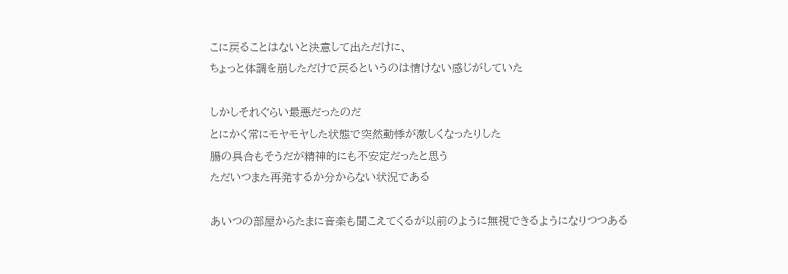こに戻ることはないと決意して出ただけに、
ちょっと体調を崩しただけで戻るというのは情けない感じがしていた

しかしそれぐらい最悪だったのだ
とにかく常にモヤモヤした状態で突然動悸が激しくなったりした
腸の具合もそうだが精神的にも不安定だったと思う
ただいつまた再発するか分からない状況である

あいつの部屋からたまに音楽も聞こえてくるが以前のように無視できるようになりつつある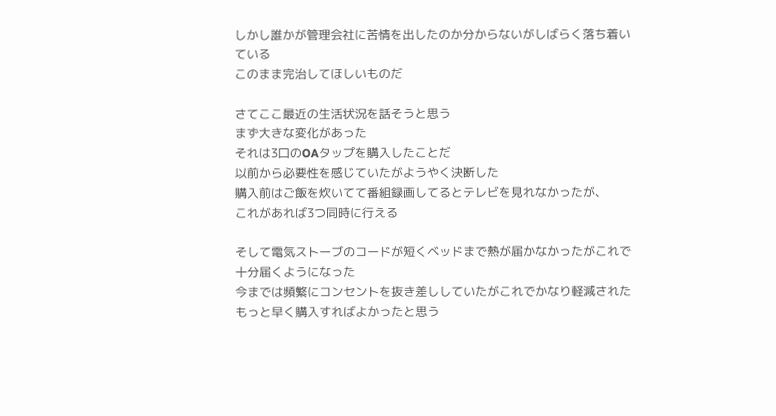しかし誰かが管理会社に苦情を出したのか分からないがしばらく落ち着いている
このまま完治してほしいものだ

さてここ最近の生活状況を話そうと思う
まず大きな変化があった
それは3口のOAタップを購入したことだ
以前から必要性を感じていたがようやく決断した
購入前はご飯を炊いてて番組録画してるとテレビを見れなかったが、
これがあれば3つ同時に行える

そして電気ストーブのコードが短くベッドまで熱が届かなかったがこれで十分届くようになった
今までは頻繁にコンセントを抜き差ししていたがこれでかなり軽減された
もっと早く購入すればよかったと思う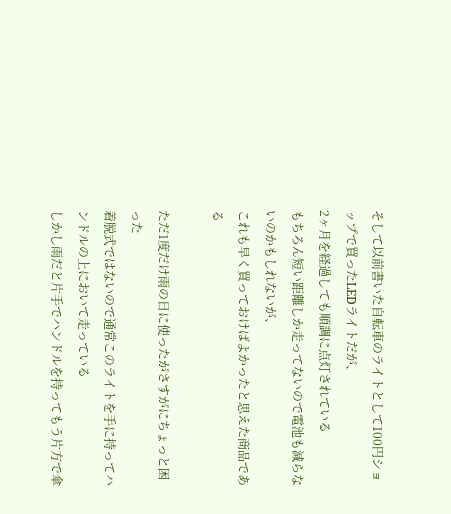そして以前書いた自転車のライトとして100円ショップで買ったLEDライトだが、
2ヶ月を経過しても順調に点灯されている
もちろん短い距離しか走ってないので電池も減らないのかもしれないが、
これも早く買っておけばよかったと思えた商品である

ただ1度だけ雨の日に使ったがさすがにちょっと困った
着脱式ではないので通常このライトを手に持ってハンドルの上において走っている
しかし雨だと片手でハンドルを持ってもう片方で傘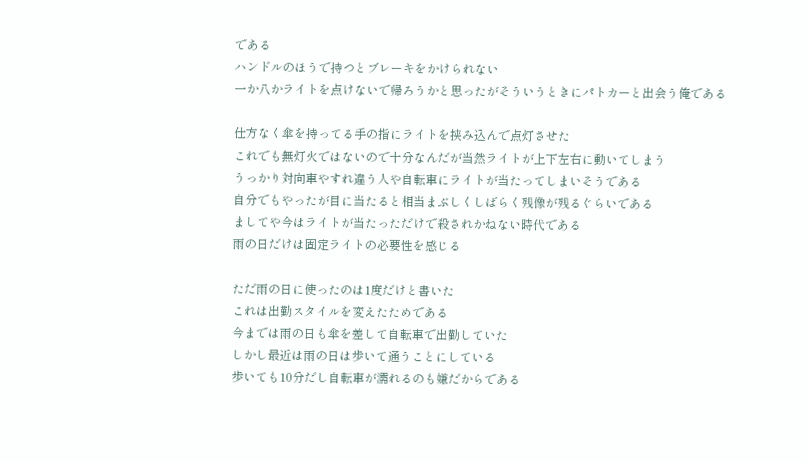である
ハンドルのほうで持つとブレーキをかけられない
一か八かライトを点けないで帰ろうかと思ったがそういうときにパトカーと出会う俺である

仕方なく傘を持ってる手の指にライトを挟み込んで点灯させた
これでも無灯火ではないので十分なんだが当然ライトが上下左右に動いてしまう
うっかり対向車やすれ違う人や自転車にライトが当たってしまいそうである
自分でもやったが目に当たると相当まぶしくしばらく残像が残るぐらいである
ましてや今はライトが当たっただけで殺されかねない時代である
雨の日だけは固定ライトの必要性を感じる

ただ雨の日に使ったのは1度だけと書いた
これは出勤スタイルを変えたためである
今までは雨の日も傘を差して自転車で出勤していた
しかし最近は雨の日は歩いて通うことにしている
歩いても10分だし自転車が濡れるのも嫌だからである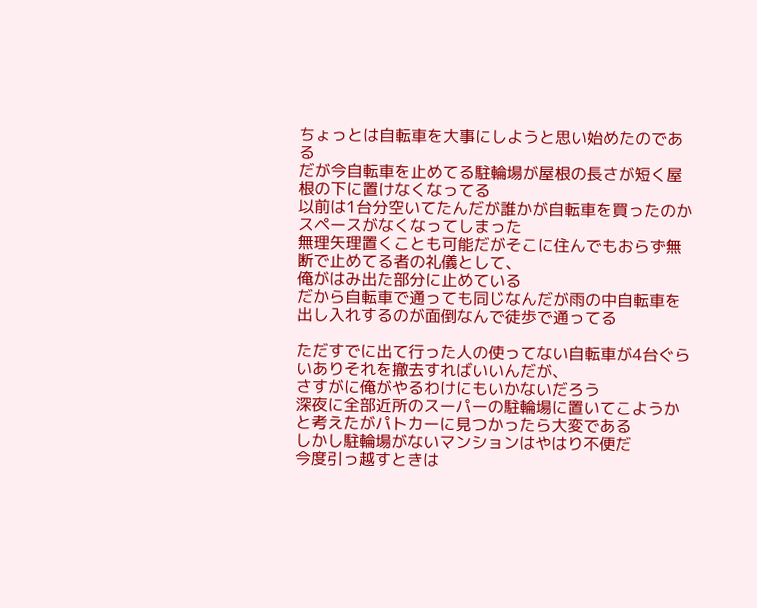ちょっとは自転車を大事にしようと思い始めたのである
だが今自転車を止めてる駐輪場が屋根の長さが短く屋根の下に置けなくなってる
以前は1台分空いてたんだが誰かが自転車を買ったのかスペースがなくなってしまった
無理矢理置くことも可能だがそこに住んでもおらず無断で止めてる者の礼儀として、
俺がはみ出た部分に止めている
だから自転車で通っても同じなんだが雨の中自転車を出し入れするのが面倒なんで徒歩で通ってる

ただすでに出て行った人の使ってない自転車が4台ぐらいありそれを撤去すればいいんだが、
さすがに俺がやるわけにもいかないだろう
深夜に全部近所のスーパーの駐輪場に置いてこようかと考えたがパトカーに見つかったら大変である
しかし駐輪場がないマンションはやはり不便だ
今度引っ越すときは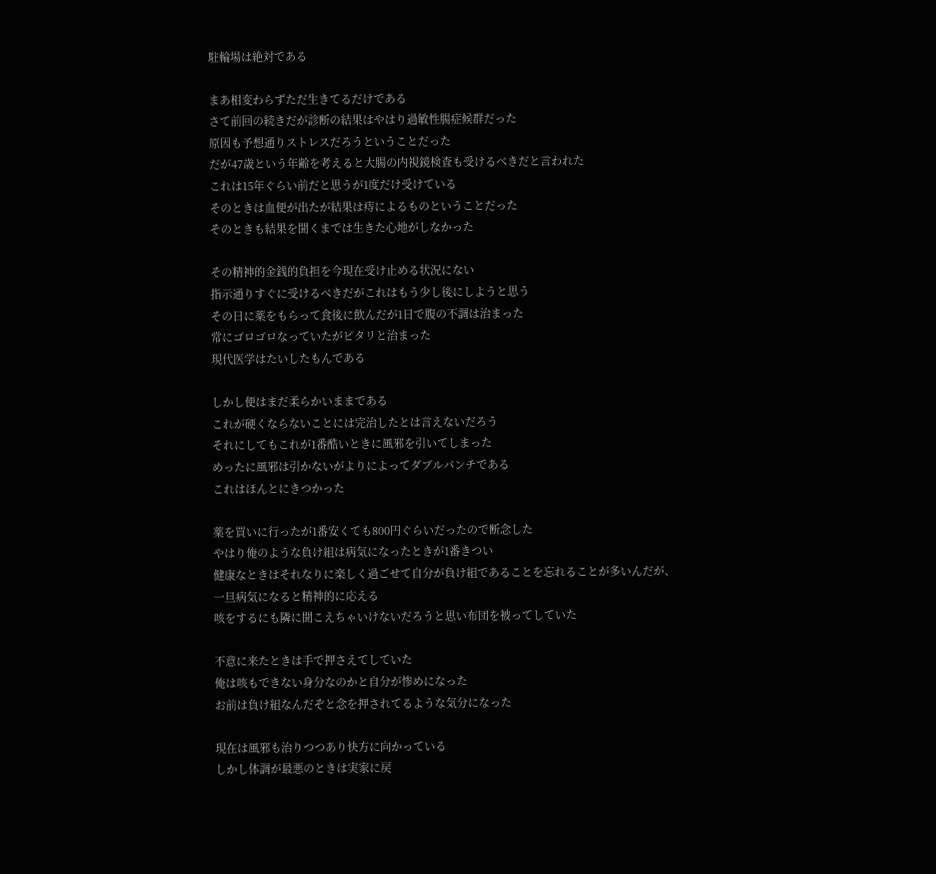駐輪場は絶対である

まあ相変わらずただ生きてるだけである
さて前回の続きだが診断の結果はやはり過敏性腸症候群だった
原因も予想通りストレスだろうということだった
だが47歳という年齢を考えると大腸の内視鏡検査も受けるべきだと言われた
これは15年ぐらい前だと思うが1度だけ受けている
そのときは血便が出たが結果は痔によるものということだった
そのときも結果を聞くまでは生きた心地がしなかった

その精神的金銭的負担を今現在受け止める状況にない
指示通りすぐに受けるべきだがこれはもう少し後にしようと思う
その日に薬をもらって食後に飲んだが1日で腹の不調は治まった
常にゴロゴロなっていたがピタリと治まった
現代医学はたいしたもんである

しかし便はまだ柔らかいままである
これが硬くならないことには完治したとは言えないだろう
それにしてもこれが1番酷いときに風邪を引いてしまった
めったに風邪は引かないがよりによってダブルパンチである
これはほんとにきつかった

薬を買いに行ったが1番安くても800円ぐらいだったので断念した
やはり俺のような負け組は病気になったときが1番きつい
健康なときはそれなりに楽しく過ごせて自分が負け組であることを忘れることが多いんだが、
一旦病気になると精神的に応える
咳をするにも隣に聞こえちゃいけないだろうと思い布団を被ってしていた

不意に来たときは手で押さえてしていた
俺は咳もできない身分なのかと自分が惨めになった
お前は負け組なんだぞと念を押されてるような気分になった

現在は風邪も治りつつあり快方に向かっている
しかし体調が最悪のときは実家に戻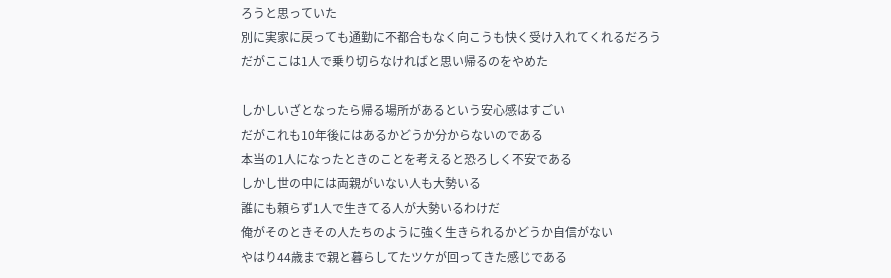ろうと思っていた
別に実家に戻っても通勤に不都合もなく向こうも快く受け入れてくれるだろう
だがここは1人で乗り切らなければと思い帰るのをやめた

しかしいざとなったら帰る場所があるという安心感はすごい
だがこれも10年後にはあるかどうか分からないのである
本当の1人になったときのことを考えると恐ろしく不安である
しかし世の中には両親がいない人も大勢いる
誰にも頼らず1人で生きてる人が大勢いるわけだ
俺がそのときその人たちのように強く生きられるかどうか自信がない
やはり44歳まで親と暮らしてたツケが回ってきた感じである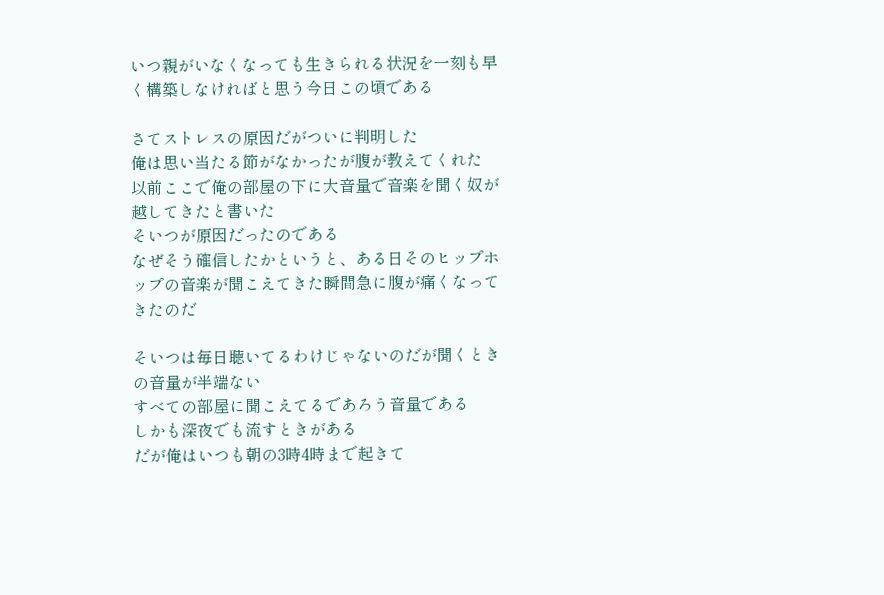いつ親がいなくなっても生きられる状況を一刻も早く構築しなければと思う今日この頃である

さてストレスの原因だがついに判明した
俺は思い当たる節がなかったが腹が教えてくれた
以前ここで俺の部屋の下に大音量で音楽を聞く奴が越してきたと書いた
そいつが原因だったのである
なぜそう確信したかというと、ある日そのヒップホップの音楽が聞こえてきた瞬間急に腹が痛くなってきたのだ

そいつは毎日聴いてるわけじゃないのだが聞くときの音量が半端ない
すべての部屋に聞こえてるであろう音量である
しかも深夜でも流すときがある
だが俺はいつも朝の3時4時まで起きて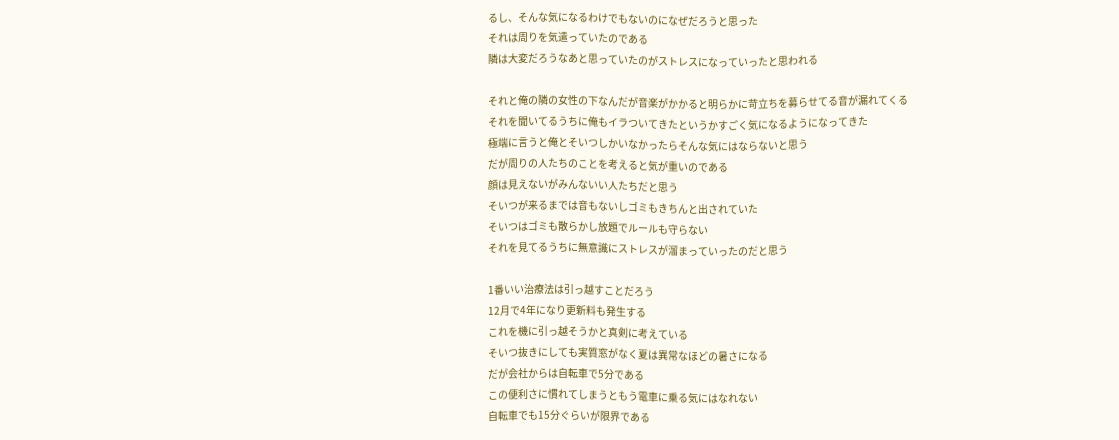るし、そんな気になるわけでもないのになぜだろうと思った
それは周りを気遣っていたのである
隣は大変だろうなあと思っていたのがストレスになっていったと思われる

それと俺の隣の女性の下なんだが音楽がかかると明らかに苛立ちを募らせてる音が漏れてくる
それを聞いてるうちに俺もイラついてきたというかすごく気になるようになってきた
極端に言うと俺とそいつしかいなかったらそんな気にはならないと思う
だが周りの人たちのことを考えると気が重いのである
顔は見えないがみんないい人たちだと思う
そいつが来るまでは音もないしゴミもきちんと出されていた
そいつはゴミも散らかし放題でルールも守らない
それを見てるうちに無意識にストレスが溜まっていったのだと思う

1番いい治療法は引っ越すことだろう
12月で4年になり更新料も発生する
これを機に引っ越そうかと真剣に考えている
そいつ抜きにしても実質窓がなく夏は異常なほどの暑さになる
だが会社からは自転車で5分である
この便利さに慣れてしまうともう電車に乗る気にはなれない
自転車でも15分ぐらいが限界である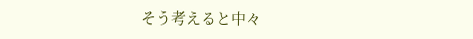そう考えると中々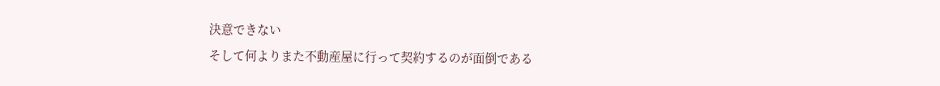決意できない
そして何よりまた不動産屋に行って契約するのが面倒である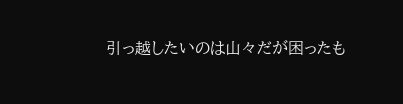引っ越したいのは山々だが困ったも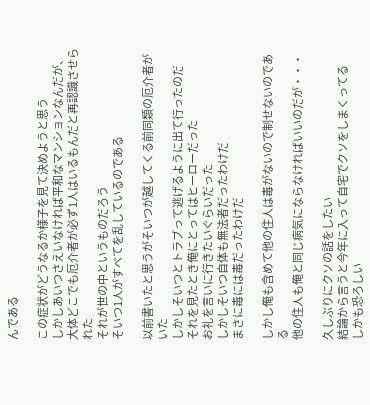んである

この症状がどうなるか様子を見て決めようと思う
しかしあいつさえいなければ平和なマンションなんだが、
大体どこでも厄介者が必ず1人はいるもんだと再認識させられた
それが世の中というものだろう
そいつ1人がすべてを乱しているのである

以前書いたと思うがそいつが越してくる前同類の厄介者がいた
しかしそいつとトラブって逃げるように出て行ったのだ
それを見たとき俺にとってはヒーローだった
お礼を言いに行きたいぐらいだった
しかしそいつ自体も無法者だったわけだ
まさに毒には毒だったわけだ

しかし俺も含めて他の住人は毒がないので制せないのである
他の住人も俺と同じ病気にならなければいいのだが・・・

久しぶりにクソの話をしたい
結論から言うと今年に入って自宅でクソをしまくってる
しかも恐ろしい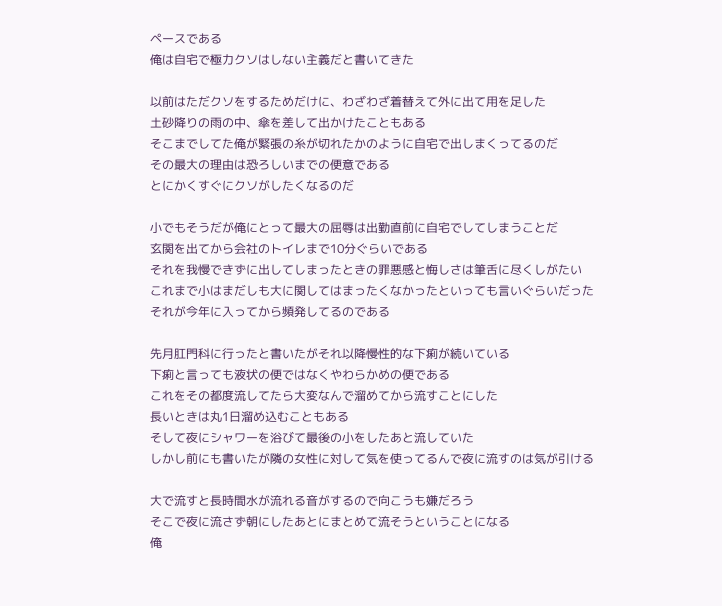ペースである
俺は自宅で極力クソはしない主義だと書いてきた

以前はただクソをするためだけに、わざわざ着替えて外に出て用を足した
土砂降りの雨の中、傘を差して出かけたこともある
そこまでしてた俺が緊張の糸が切れたかのように自宅で出しまくってるのだ
その最大の理由は恐ろしいまでの便意である
とにかくすぐにクソがしたくなるのだ

小でもそうだが俺にとって最大の屈辱は出勤直前に自宅でしてしまうことだ
玄関を出てから会社のトイレまで10分ぐらいである
それを我慢できずに出してしまったときの罪悪感と悔しさは筆舌に尽くしがたい
これまで小はまだしも大に関してはまったくなかったといっても言いぐらいだった
それが今年に入ってから頻発してるのである

先月肛門科に行ったと書いたがそれ以降慢性的な下痢が続いている
下痢と言っても液状の便ではなくやわらかめの便である
これをその都度流してたら大変なんで溜めてから流すことにした
長いときは丸1日溜め込むこともある
そして夜にシャワーを浴びて最後の小をしたあと流していた
しかし前にも書いたが隣の女性に対して気を使ってるんで夜に流すのは気が引ける

大で流すと長時間水が流れる音がするので向こうも嫌だろう
そこで夜に流さず朝にしたあとにまとめて流そうということになる
俺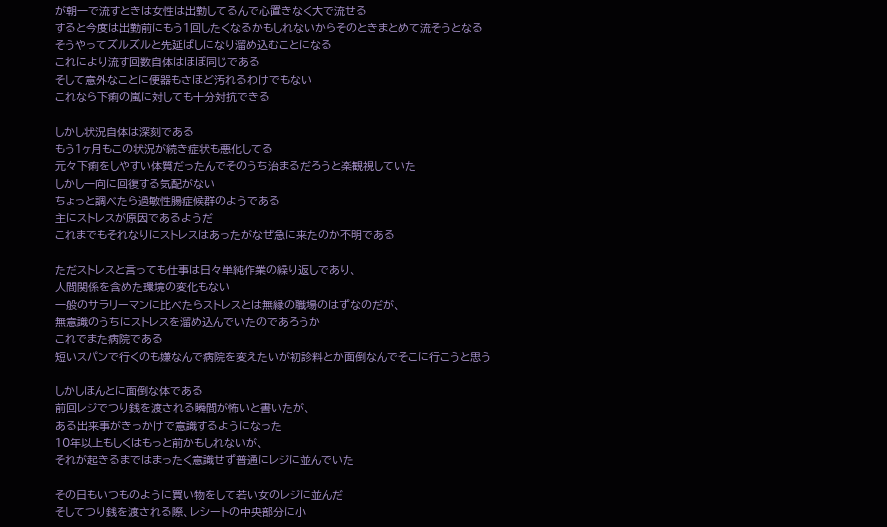が朝一で流すときは女性は出勤してるんで心置きなく大で流せる
すると今度は出勤前にもう1回したくなるかもしれないからそのときまとめて流そうとなる
そうやってズルズルと先延ばしになり溜め込むことになる
これにより流す回数自体はほぼ同じである
そして意外なことに便器もさほど汚れるわけでもない
これなら下痢の嵐に対しても十分対抗できる

しかし状況自体は深刻である
もう1ヶ月もこの状況が続き症状も悪化してる
元々下痢をしやすい体質だったんでそのうち治まるだろうと楽観視していた
しかし一向に回復する気配がない
ちょっと調べたら過敏性腸症候群のようである
主にストレスが原因であるようだ
これまでもそれなりにストレスはあったがなぜ急に来たのか不明である

ただストレスと言っても仕事は日々単純作業の繰り返しであり、
人間関係を含めた環境の変化もない
一般のサラリーマンに比べたらストレスとは無縁の職場のはずなのだが、
無意識のうちにストレスを溜め込んでいたのであろうか
これでまた病院である
短いスパンで行くのも嫌なんで病院を変えたいが初診料とか面倒なんでそこに行こうと思う

しかしほんとに面倒な体である
前回レジでつり銭を渡される瞬間が怖いと書いたが、
ある出来事がきっかけで意識するようになった
10年以上もしくはもっと前かもしれないが、
それが起きるまではまったく意識せず普通にレジに並んでいた

その日もいつものように買い物をして若い女のレジに並んだ
そしてつり銭を渡される際、レシートの中央部分に小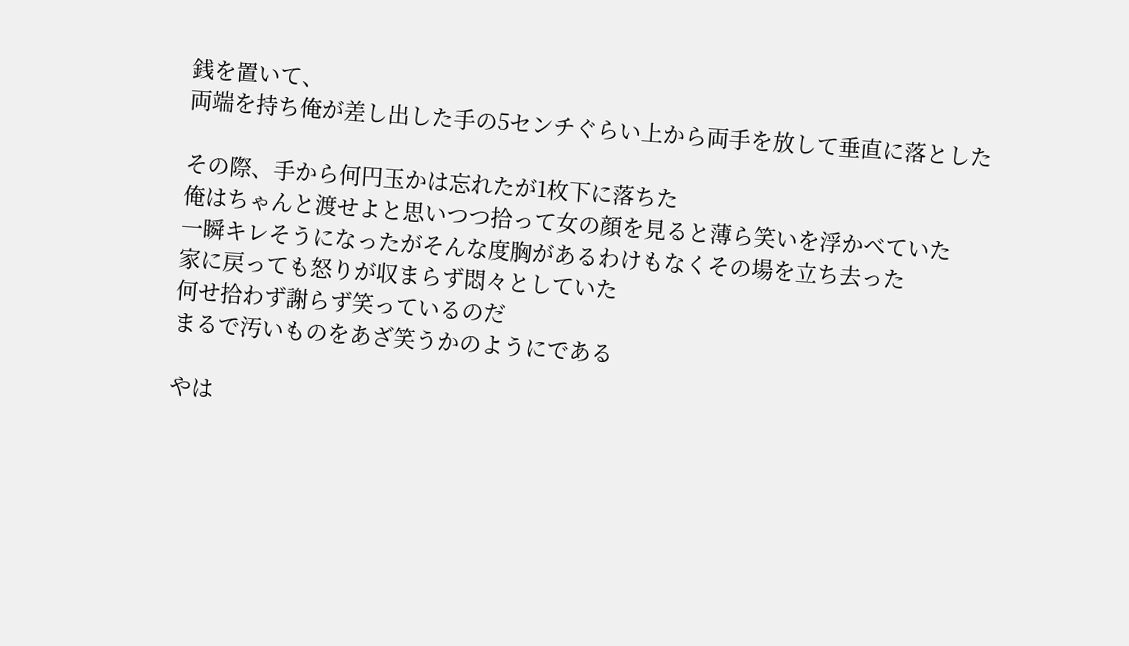銭を置いて、
両端を持ち俺が差し出した手の5センチぐらい上から両手を放して垂直に落とした

その際、手から何円玉かは忘れたが1枚下に落ちた
俺はちゃんと渡せよと思いつつ拾って女の顔を見ると薄ら笑いを浮かべていた
一瞬キレそうになったがそんな度胸があるわけもなくその場を立ち去った
家に戻っても怒りが収まらず悶々としていた
何せ拾わず謝らず笑っているのだ
まるで汚いものをあざ笑うかのようにである

やは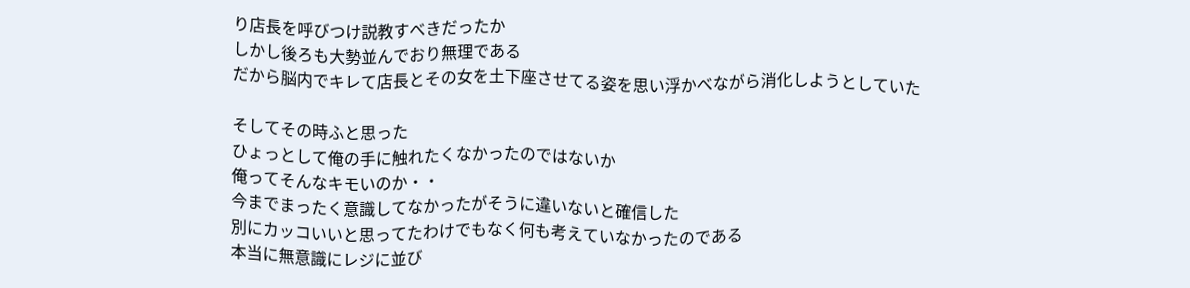り店長を呼びつけ説教すべきだったか
しかし後ろも大勢並んでおり無理である
だから脳内でキレて店長とその女を土下座させてる姿を思い浮かべながら消化しようとしていた

そしてその時ふと思った
ひょっとして俺の手に触れたくなかったのではないか
俺ってそんなキモいのか・・
今までまったく意識してなかったがそうに違いないと確信した
別にカッコいいと思ってたわけでもなく何も考えていなかったのである
本当に無意識にレジに並び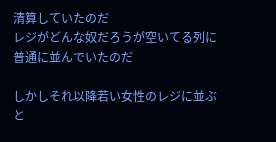清算していたのだ
レジがどんな奴だろうが空いてる列に普通に並んでいたのだ

しかしそれ以降若い女性のレジに並ぶと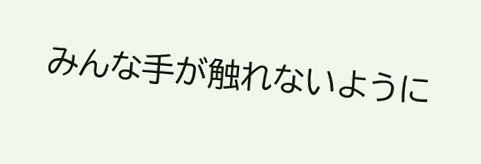みんな手が触れないように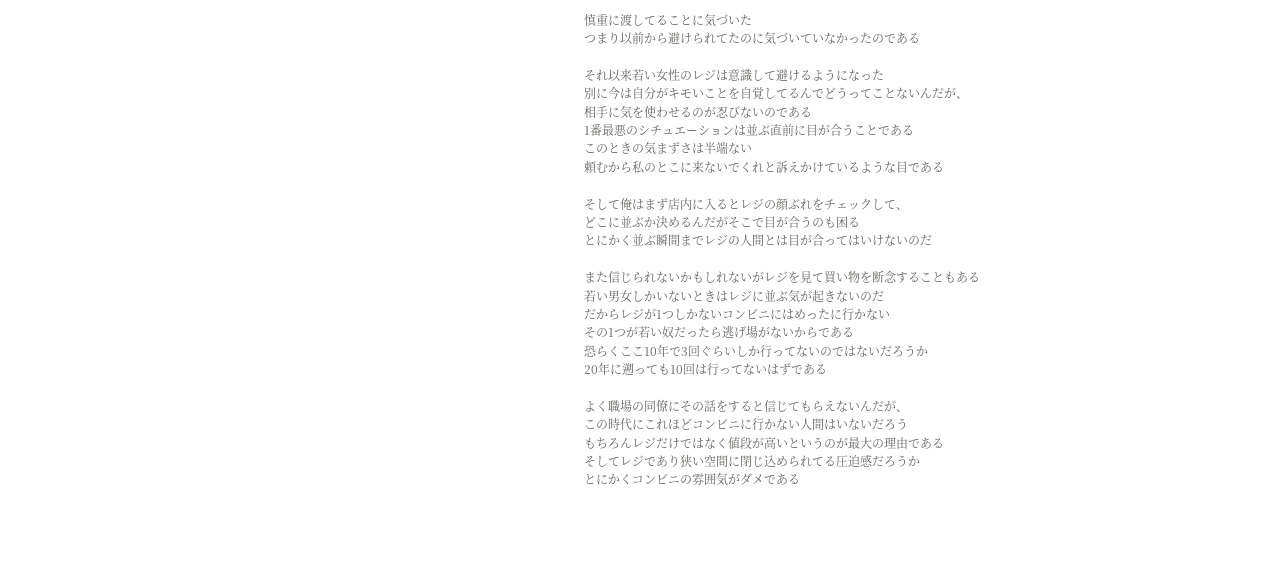慎重に渡してることに気づいた
つまり以前から避けられてたのに気づいていなかったのである

それ以来若い女性のレジは意識して避けるようになった
別に今は自分がキモいことを自覚してるんでどうってことないんだが、
相手に気を使わせるのが忍びないのである
1番最悪のシチュエーションは並ぶ直前に目が合うことである
このときの気まずさは半端ない
頼むから私のとこに来ないでくれと訴えかけているような目である

そして俺はまず店内に入るとレジの顔ぶれをチェックして、
どこに並ぶか決めるんだがそこで目が合うのも困る
とにかく並ぶ瞬間までレジの人間とは目が合ってはいけないのだ

また信じられないかもしれないがレジを見て買い物を断念することもある
若い男女しかいないときはレジに並ぶ気が起きないのだ
だからレジが1つしかないコンビニにはめったに行かない
その1つが若い奴だったら逃げ場がないからである
恐らくここ10年で3回ぐらいしか行ってないのではないだろうか
20年に遡っても10回は行ってないはずである

よく職場の同僚にその話をすると信じてもらえないんだが、
この時代にこれほどコンビニに行かない人間はいないだろう
もちろんレジだけではなく値段が高いというのが最大の理由である
そしてレジであり狭い空間に閉じ込められてる圧迫感だろうか
とにかくコンビニの雰囲気がダメである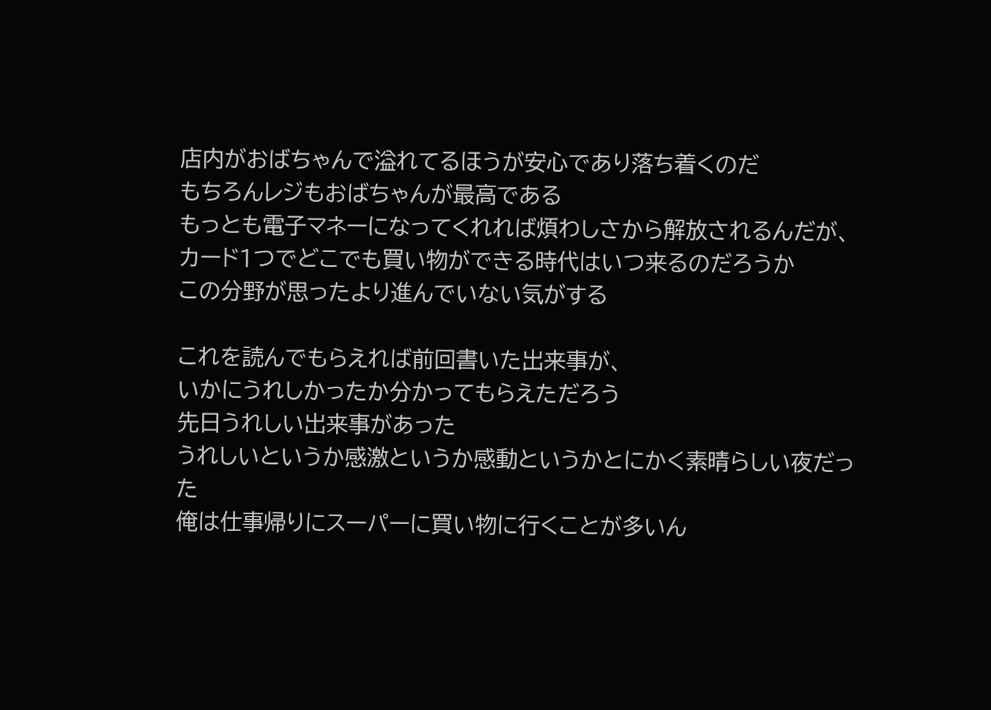店内がおばちゃんで溢れてるほうが安心であり落ち着くのだ
もちろんレジもおばちゃんが最高である
もっとも電子マネーになってくれれば煩わしさから解放されるんだが、
カード1つでどこでも買い物ができる時代はいつ来るのだろうか
この分野が思ったより進んでいない気がする

これを読んでもらえれば前回書いた出来事が、
いかにうれしかったか分かってもらえただろう
先日うれしい出来事があった
うれしいというか感激というか感動というかとにかく素晴らしい夜だった
俺は仕事帰りにスーパーに買い物に行くことが多いん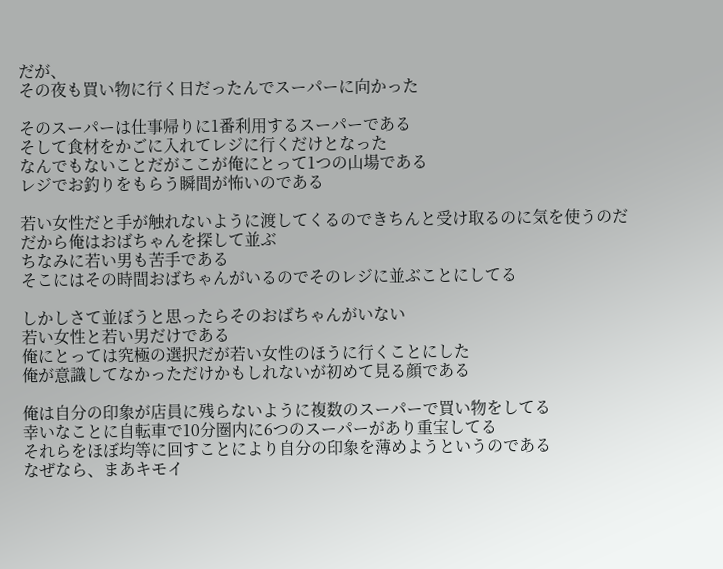だが、
その夜も買い物に行く日だったんでスーパーに向かった

そのスーパーは仕事帰りに1番利用するスーパーである
そして食材をかごに入れてレジに行くだけとなった
なんでもないことだがここが俺にとって1つの山場である
レジでお釣りをもらう瞬間が怖いのである

若い女性だと手が触れないように渡してくるのできちんと受け取るのに気を使うのだ
だから俺はおばちゃんを探して並ぶ
ちなみに若い男も苦手である
そこにはその時間おばちゃんがいるのでそのレジに並ぶことにしてる

しかしさて並ぼうと思ったらそのおばちゃんがいない
若い女性と若い男だけである
俺にとっては究極の選択だが若い女性のほうに行くことにした
俺が意識してなかっただけかもしれないが初めて見る顔である

俺は自分の印象が店員に残らないように複数のスーパーで買い物をしてる
幸いなことに自転車で10分圏内に6つのスーパーがあり重宝してる
それらをほぼ均等に回すことにより自分の印象を薄めようというのである
なぜなら、まあキモイ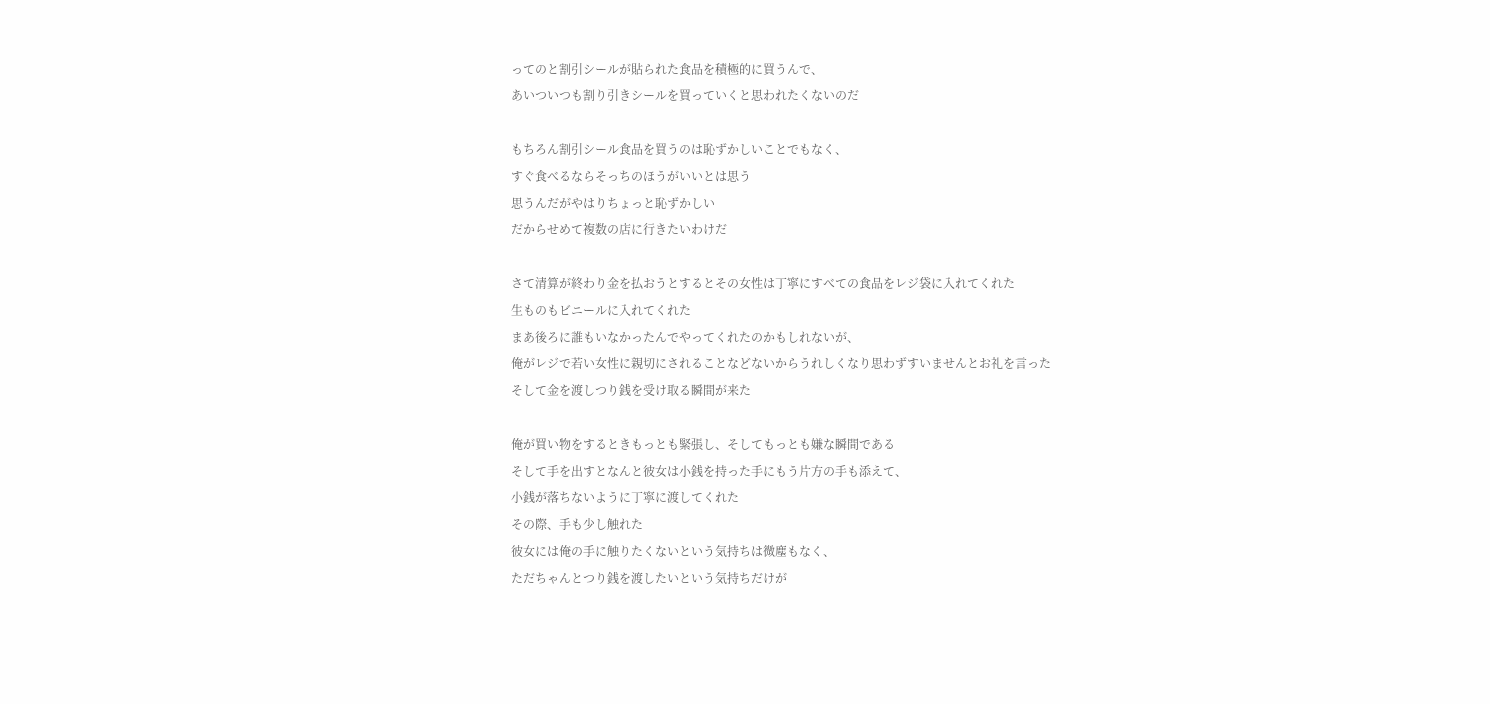ってのと割引シールが貼られた食品を積極的に買うんで、
あいついつも割り引きシールを買っていくと思われたくないのだ

もちろん割引シール食品を買うのは恥ずかしいことでもなく、
すぐ食べるならそっちのほうがいいとは思う
思うんだがやはりちょっと恥ずかしい
だからせめて複数の店に行きたいわけだ

さて清算が終わり金を払おうとするとその女性は丁寧にすべての食品をレジ袋に入れてくれた
生ものもビニールに入れてくれた
まあ後ろに誰もいなかったんでやってくれたのかもしれないが、
俺がレジで若い女性に親切にされることなどないからうれしくなり思わずすいませんとお礼を言った
そして金を渡しつり銭を受け取る瞬間が来た

俺が買い物をするときもっとも緊張し、そしてもっとも嫌な瞬間である
そして手を出すとなんと彼女は小銭を持った手にもう片方の手も添えて、
小銭が落ちないように丁寧に渡してくれた
その際、手も少し触れた
彼女には俺の手に触りたくないという気持ちは微塵もなく、
ただちゃんとつり銭を渡したいという気持ちだけが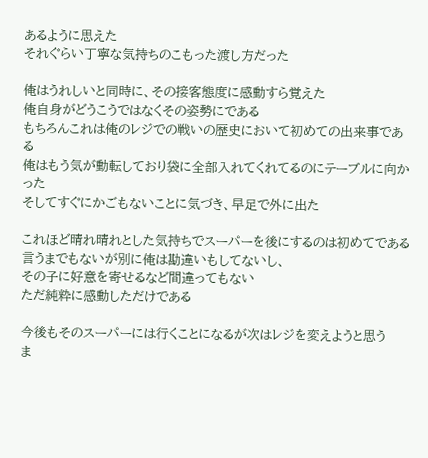あるように思えた
それぐらい丁寧な気持ちのこもった渡し方だった

俺はうれしいと同時に、その接客態度に感動すら覚えた
俺自身がどうこうではなくその姿勢にである
もちろんこれは俺のレジでの戦いの歴史において初めての出来事である
俺はもう気が動転しており袋に全部入れてくれてるのにテーブルに向かった
そしてすぐにかごもないことに気づき、早足で外に出た

これほど晴れ晴れとした気持ちでスーパーを後にするのは初めてである
言うまでもないが別に俺は勘違いもしてないし、
その子に好意を寄せるなど間違ってもない
ただ純粋に感動しただけである

今後もそのスーパーには行くことになるが次はレジを変えようと思う
ま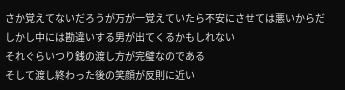さか覚えてないだろうが万が一覚えていたら不安にさせては悪いからだ
しかし中には勘違いする男が出てくるかもしれない
それぐらいつり銭の渡し方が完璧なのである
そして渡し終わった後の笑顔が反則に近い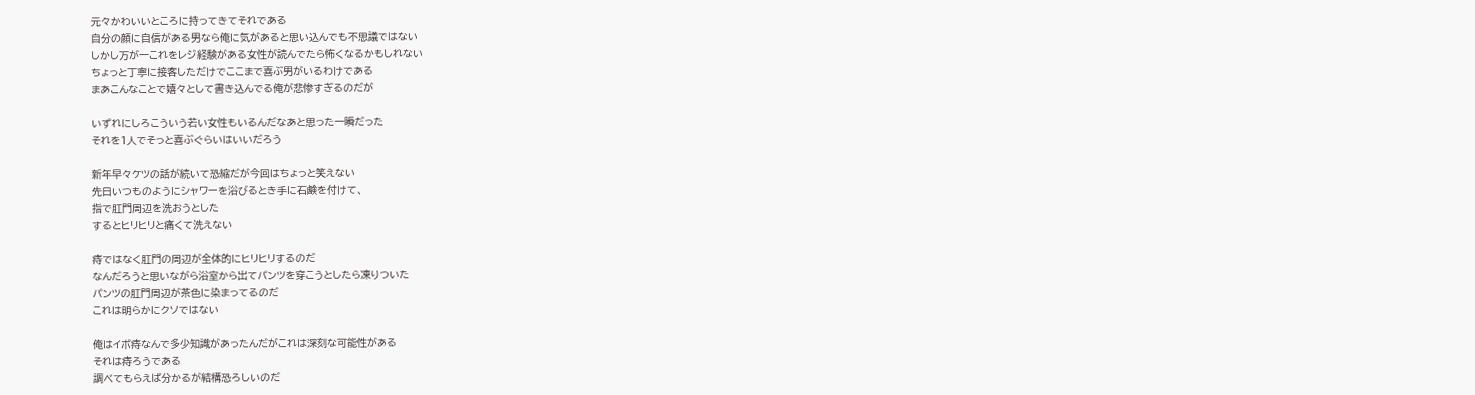元々かわいいところに持ってきてそれである
自分の顔に自信がある男なら俺に気があると思い込んでも不思議ではない
しかし万が一これをレジ経験がある女性が読んでたら怖くなるかもしれない
ちょっと丁寧に接客しただけでここまで喜ぶ男がいるわけである
まあこんなことで嬉々として書き込んでる俺が悲惨すぎるのだが

いずれにしろこういう若い女性もいるんだなあと思った一瞬だった
それを1人でそっと喜ぶぐらいはいいだろう

新年早々ケツの話が続いて恐縮だが今回はちょっと笑えない
先日いつものようにシャワーを浴びるとき手に石鹸を付けて、
指で肛門周辺を洗おうとした
するとヒリヒリと痛くて洗えない

痔ではなく肛門の周辺が全体的にヒリヒリするのだ
なんだろうと思いながら浴室から出てパンツを穿こうとしたら凍りついた
パンツの肛門周辺が茶色に染まってるのだ
これは明らかにクソではない

俺はイボ痔なんで多少知識があったんだがこれは深刻な可能性がある
それは痔ろうである
調べてもらえば分かるが結構恐ろしいのだ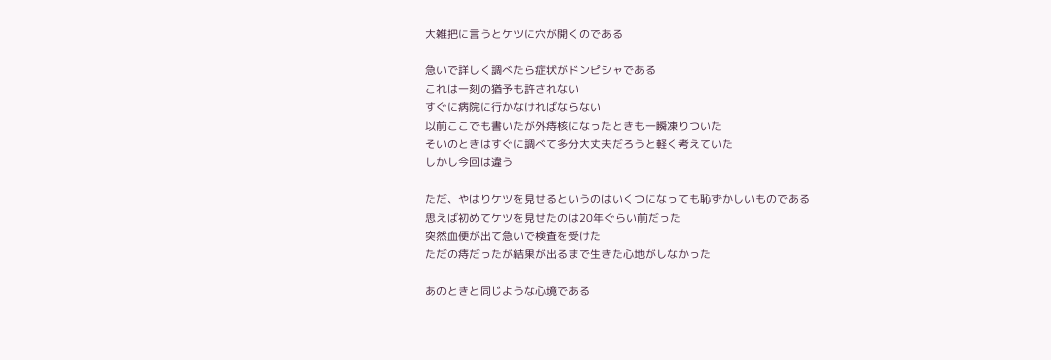大雑把に言うとケツに穴が開くのである

急いで詳しく調べたら症状がドンピシャである
これは一刻の猶予も許されない
すぐに病院に行かなければならない
以前ここでも書いたが外痔核になったときも一瞬凍りついた
そいのときはすぐに調べて多分大丈夫だろうと軽く考えていた
しかし今回は違う

ただ、やはりケツを見せるというのはいくつになっても恥ずかしいものである
思えば初めてケツを見せたのは20年ぐらい前だった
突然血便が出て急いで検査を受けた
ただの痔だったが結果が出るまで生きた心地がしなかった

あのときと同じような心境である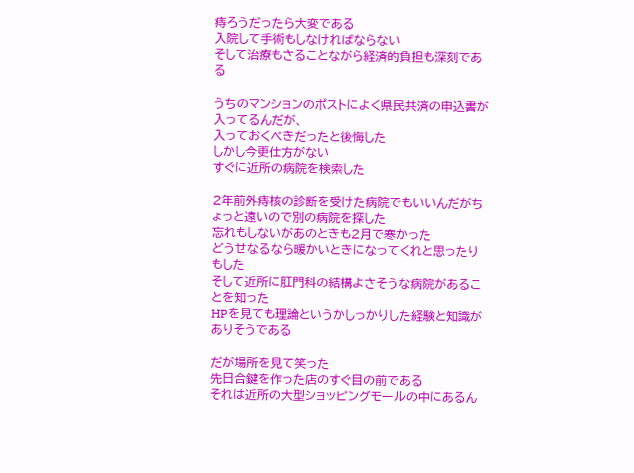痔ろうだったら大変である
入院して手術もしなければならない
そして治療もさることながら経済的負担も深刻である

うちのマンションのポストによく県民共済の申込書が入ってるんだが、
入っておくべきだったと後悔した
しかし今更仕方がない
すぐに近所の病院を検索した

2年前外痔核の診断を受けた病院でもいいんだがちょっと遠いので別の病院を探した
忘れもしないがあのときも2月で寒かった
どうせなるなら暖かいときになってくれと思ったりもした
そして近所に肛門科の結構よさそうな病院があることを知った
HPを見ても理論というかしっかりした経験と知識がありそうである

だが場所を見て笑った
先日合鍵を作った店のすぐ目の前である
それは近所の大型ショッピングモールの中にあるん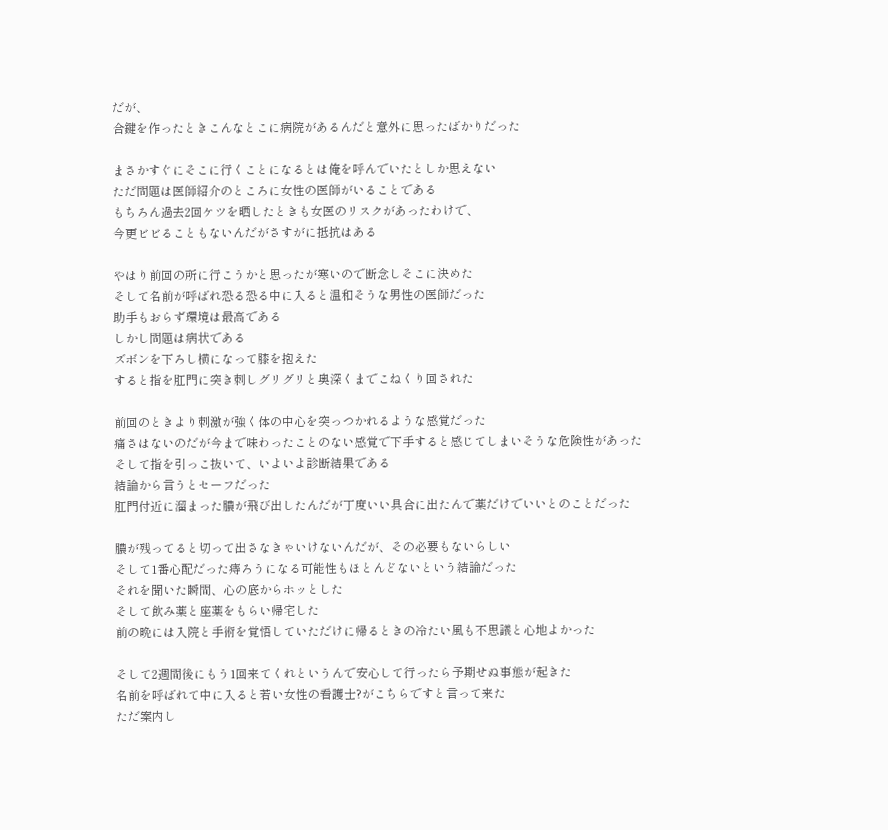だが、
合鍵を作ったときこんなとこに病院があるんだと意外に思ったばかりだった

まさかすぐにそこに行くことになるとは俺を呼んでいたとしか思えない
ただ問題は医師紹介のところに女性の医師がいることである
もちろん過去2回ケツを晒したときも女医のリスクがあったわけで、
今更ビビることもないんだがさすがに抵抗はある

やはり前回の所に行こうかと思ったが寒いので断念しそこに決めた
そして名前が呼ばれ恐る恐る中に入ると温和そうな男性の医師だった
助手もおらず環境は最高である
しかし問題は病状である
ズボンを下ろし横になって膝を抱えた
すると指を肛門に突き刺しグリグリと奥深くまでこねくり回された

前回のときより刺激が強く体の中心を突っつかれるような感覚だった
痛さはないのだが今まで味わったことのない感覚で下手すると感じてしまいそうな危険性があった
そして指を引っこ抜いて、いよいよ診断結果である
結論から言うとセーフだった
肛門付近に溜まった膿が飛び出したんだが丁度いい具合に出たんで薬だけでいいとのことだった

膿が残ってると切って出さなきゃいけないんだが、その必要もないらしい
そして1番心配だった痔ろうになる可能性もほとんどないという結論だった
それを聞いた瞬間、心の底からホッとした
そして飲み薬と座薬をもらい帰宅した
前の晩には入院と手術を覚悟していただけに帰るときの冷たい風も不思議と心地よかった

そして2週間後にもう1回来てくれというんで安心して行ったら予期せぬ事態が起きた
名前を呼ばれて中に入ると若い女性の看護士?がこちらですと言って来た
ただ案内し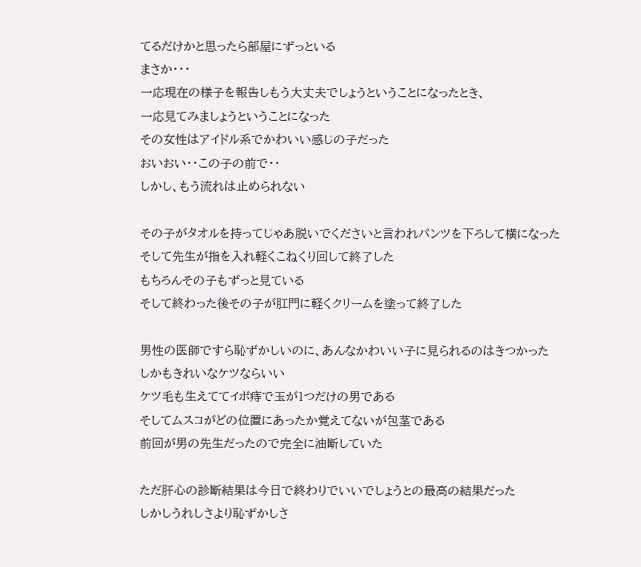てるだけかと思ったら部屋にずっといる
まさか・・・
一応現在の様子を報告しもう大丈夫でしょうということになったとき、
一応見てみましょうということになった
その女性はアイドル系でかわいい感じの子だった
おいおい・・この子の前で・・
しかし、もう流れは止められない

その子がタオルを持ってじゃあ脱いでくださいと言われパンツを下ろして横になった
そして先生が指を入れ軽くこねくり回して終了した
もちろんその子もずっと見ている
そして終わった後その子が肛門に軽くクリームを塗って終了した

男性の医師ですら恥ずかしいのに、あんなかわいい子に見られるのはきつかった
しかもきれいなケツならいい
ケツ毛も生えててイボ痔で玉が1つだけの男である
そしてムスコがどの位置にあったか覚えてないが包茎である
前回が男の先生だったので完全に油断していた

ただ肝心の診断結果は今日で終わりでいいでしょうとの最高の結果だった
しかしうれしさより恥ずかしさ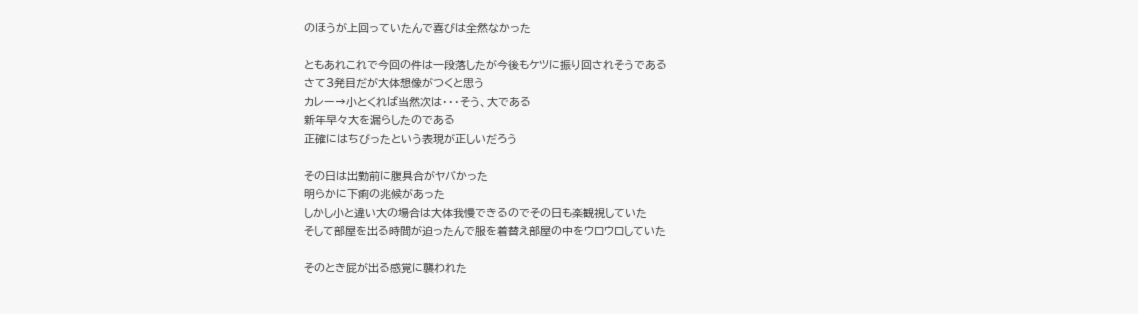のほうが上回っていたんで喜びは全然なかった

ともあれこれで今回の件は一段落したが今後もケツに振り回されそうである
さて3発目だが大体想像がつくと思う
カレー→小とくれば当然次は・・・そう、大である
新年早々大を漏らしたのである
正確にはちびったという表現が正しいだろう

その日は出勤前に腹具合がヤバかった
明らかに下痢の兆候があった
しかし小と違い大の場合は大体我慢できるのでその日も楽観視していた
そして部屋を出る時間が迫ったんで服を着替え部屋の中をウロウロしていた

そのとき屁が出る感覚に襲われた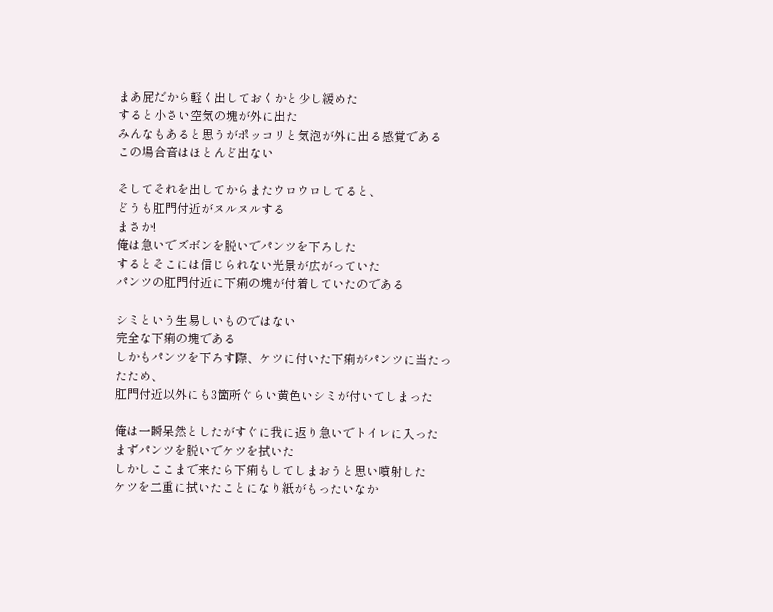まあ屁だから軽く出しておくかと少し緩めた
すると小さい空気の塊が外に出た
みんなもあると思うがポッコリと気泡が外に出る感覚である
この場合音はほとんど出ない

そしてそれを出してからまたウロウロしてると、
どうも肛門付近がヌルヌルする
まさか!
俺は急いでズボンを脱いでパンツを下ろした
するとそこには信じられない光景が広がっていた
パンツの肛門付近に下痢の塊が付着していたのである

シミという生易しいものではない
完全な下痢の塊である
しかもパンツを下ろす際、ケツに付いた下痢がパンツに当たったため、
肛門付近以外にも3箇所ぐらい黄色いシミが付いてしまった

俺は一瞬呆然としたがすぐに我に返り急いでトイレに入った
まずパンツを脱いでケツを拭いた
しかしここまで来たら下痢もしてしまおうと思い噴射した
ケツを二重に拭いたことになり紙がもったいなか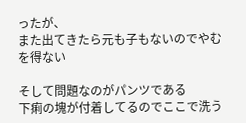ったが、
また出てきたら元も子もないのでやむを得ない

そして問題なのがパンツである
下痢の塊が付着してるのでここで洗う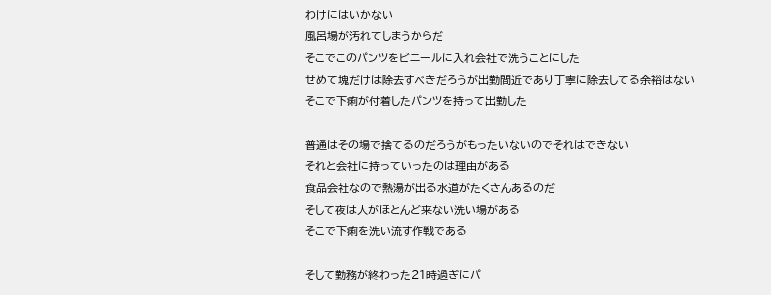わけにはいかない
風呂場が汚れてしまうからだ
そこでこのパンツをビニールに入れ会社で洗うことにした
せめて塊だけは除去すべきだろうが出勤間近であり丁寧に除去してる余裕はない
そこで下痢が付着したパンツを持って出勤した

普通はその場で捨てるのだろうがもったいないのでそれはできない
それと会社に持っていったのは理由がある
食品会社なので熱湯が出る水道がたくさんあるのだ
そして夜は人がほとんど来ない洗い場がある
そこで下痢を洗い流す作戦である

そして勤務が終わった21時過ぎにパ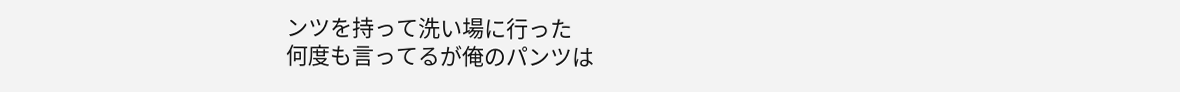ンツを持って洗い場に行った
何度も言ってるが俺のパンツは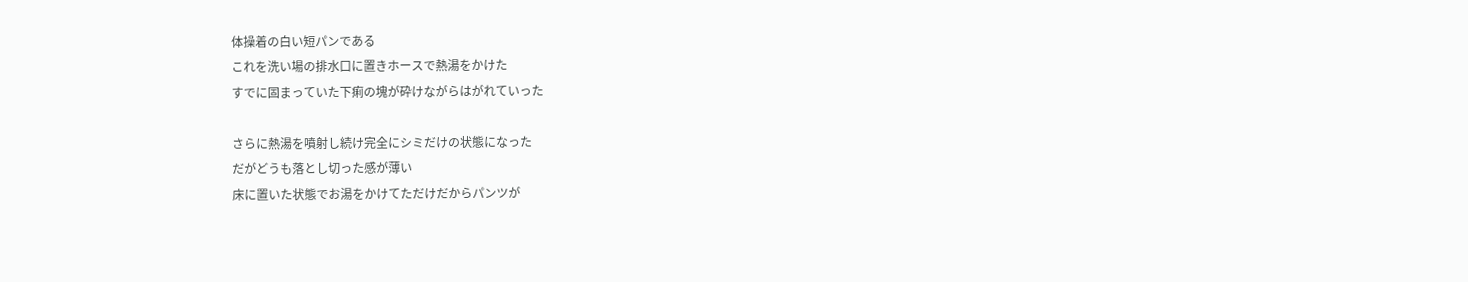体操着の白い短パンである
これを洗い場の排水口に置きホースで熱湯をかけた
すでに固まっていた下痢の塊が砕けながらはがれていった

さらに熱湯を噴射し続け完全にシミだけの状態になった
だがどうも落とし切った感が薄い
床に置いた状態でお湯をかけてただけだからパンツが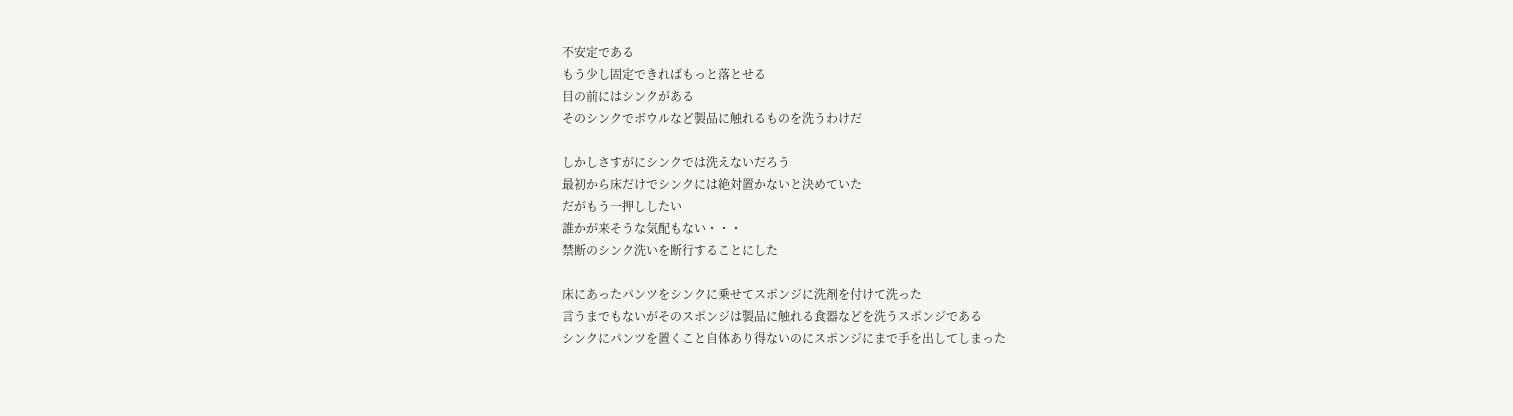不安定である
もう少し固定できればもっと落とせる
目の前にはシンクがある
そのシンクでボウルなど製品に触れるものを洗うわけだ

しかしさすがにシンクでは洗えないだろう
最初から床だけでシンクには絶対置かないと決めていた
だがもう一押ししたい
誰かが来そうな気配もない・・・
禁断のシンク洗いを断行することにした

床にあったパンツをシンクに乗せてスポンジに洗剤を付けて洗った
言うまでもないがそのスポンジは製品に触れる食器などを洗うスポンジである
シンクにパンツを置くこと自体あり得ないのにスポンジにまで手を出してしまった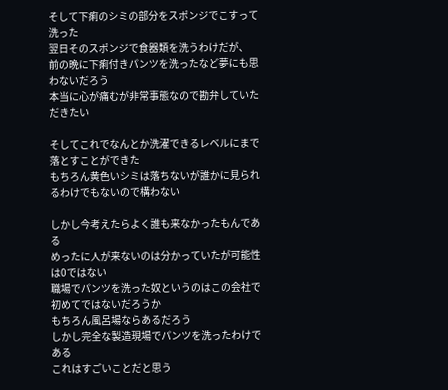そして下痢のシミの部分をスポンジでこすって洗った
翌日そのスポンジで食器類を洗うわけだが、
前の晩に下痢付きパンツを洗ったなど夢にも思わないだろう
本当に心が痛むが非常事態なので勘弁していただきたい

そしてこれでなんとか洗濯できるレベルにまで落とすことができた
もちろん黄色いシミは落ちないが誰かに見られるわけでもないので構わない

しかし今考えたらよく誰も来なかったもんである
めったに人が来ないのは分かっていたが可能性は0ではない
職場でパンツを洗った奴というのはこの会社で初めてではないだろうか
もちろん風呂場ならあるだろう
しかし完全な製造現場でパンツを洗ったわけである
これはすごいことだと思う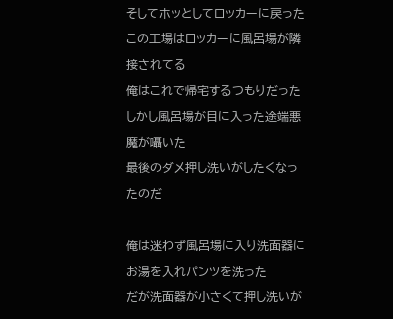そしてホッとしてロッカーに戻った
この工場はロッカーに風呂場が隣接されてる
俺はこれで帰宅するつもりだった
しかし風呂場が目に入った途端悪魔が囁いた
最後のダメ押し洗いがしたくなったのだ

俺は迷わず風呂場に入り洗面器にお湯を入れパンツを洗った
だが洗面器が小さくて押し洗いが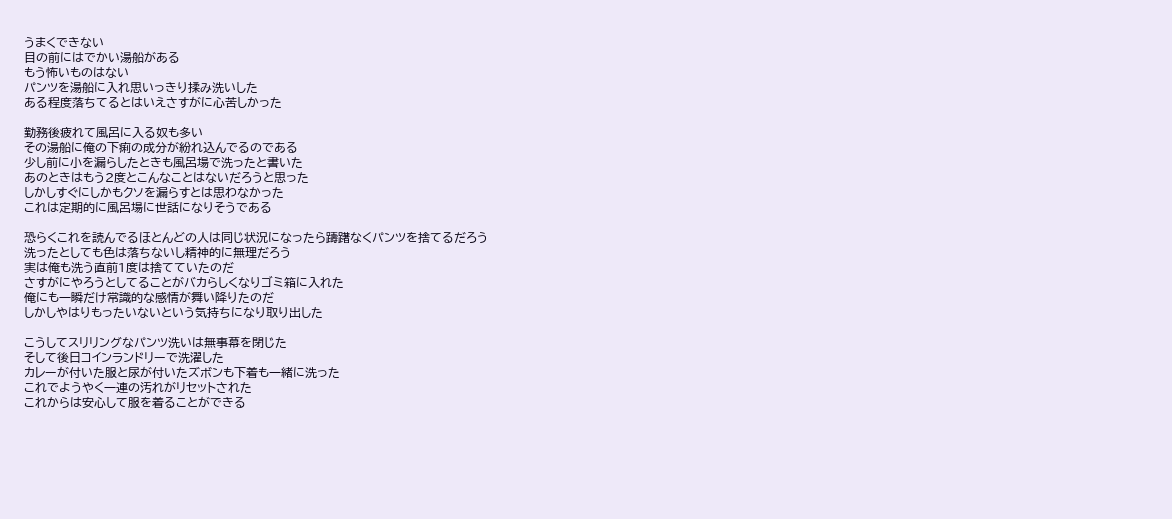うまくできない
目の前にはでかい湯船がある
もう怖いものはない
パンツを湯船に入れ思いっきり揉み洗いした
ある程度落ちてるとはいえさすがに心苦しかった

勤務後疲れて風呂に入る奴も多い
その湯船に俺の下痢の成分が紛れ込んでるのである
少し前に小を漏らしたときも風呂場で洗ったと書いた
あのときはもう2度とこんなことはないだろうと思った
しかしすぐにしかもクソを漏らすとは思わなかった
これは定期的に風呂場に世話になりそうである

恐らくこれを読んでるほとんどの人は同じ状況になったら躊躇なくパンツを捨てるだろう
洗ったとしても色は落ちないし精神的に無理だろう
実は俺も洗う直前1度は捨てていたのだ
さすがにやろうとしてることがバカらしくなりゴミ箱に入れた
俺にも一瞬だけ常識的な感情が舞い降りたのだ
しかしやはりもったいないという気持ちになり取り出した

こうしてスリリングなパンツ洗いは無事幕を閉じた
そして後日コインランドリーで洗濯した
カレーが付いた服と尿が付いたズボンも下着も一緒に洗った
これでようやく一連の汚れがリセットされた
これからは安心して服を着ることができる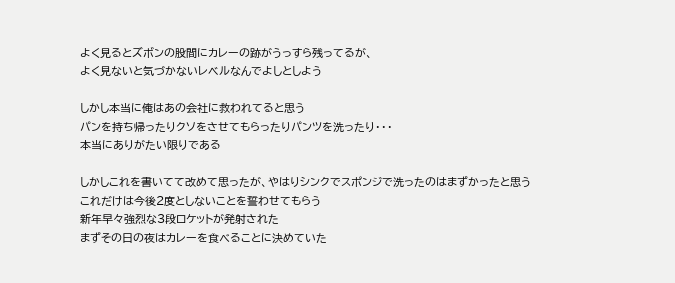よく見るとズボンの股間にカレーの跡がうっすら残ってるが、
よく見ないと気づかないレベルなんでよしとしよう

しかし本当に俺はあの会社に救われてると思う
パンを持ち帰ったりクソをさせてもらったりパンツを洗ったり・・・
本当にありがたい限りである

しかしこれを書いてて改めて思ったが、やはりシンクでスポンジで洗ったのはまずかったと思う
これだけは今後2度としないことを誓わせてもらう
新年早々強烈な3段ロケットが発射された
まずその日の夜はカレーを食べることに決めていた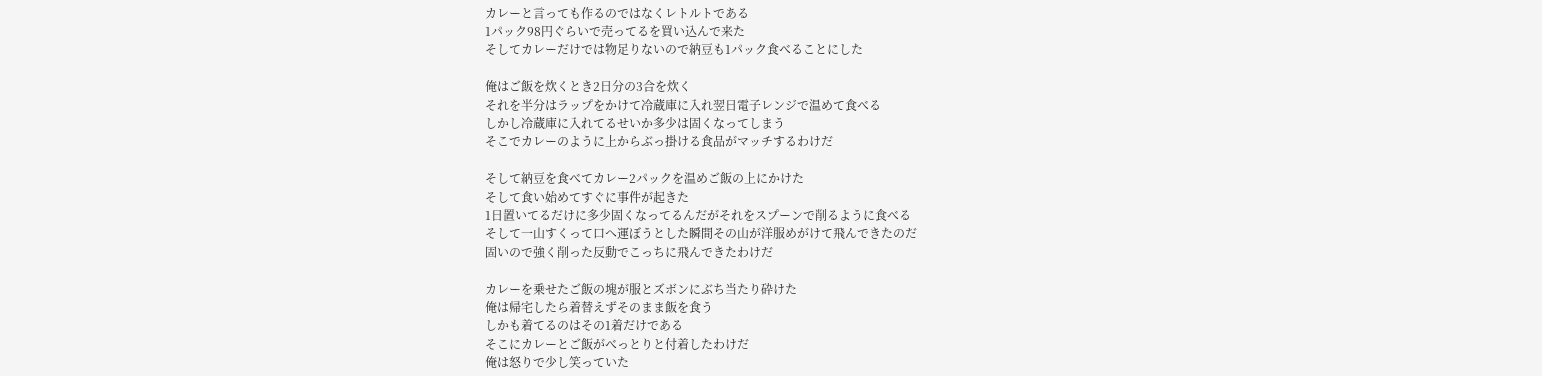カレーと言っても作るのではなくレトルトである
1パック98円ぐらいで売ってるを買い込んで来た
そしてカレーだけでは物足りないので納豆も1パック食べることにした

俺はご飯を炊くとき2日分の3合を炊く
それを半分はラップをかけて冷蔵庫に入れ翌日電子レンジで温めて食べる
しかし冷蔵庫に入れてるせいか多少は固くなってしまう
そこでカレーのように上からぶっ掛ける食品がマッチするわけだ

そして納豆を食べてカレー2パックを温めご飯の上にかけた
そして食い始めてすぐに事件が起きた
1日置いてるだけに多少固くなってるんだがそれをスプーンで削るように食べる
そして一山すくって口へ運ぼうとした瞬間その山が洋服めがけて飛んできたのだ
固いので強く削った反動でこっちに飛んできたわけだ

カレーを乗せたご飯の塊が服とズボンにぶち当たり砕けた
俺は帰宅したら着替えずそのまま飯を食う
しかも着てるのはその1着だけである
そこにカレーとご飯がべっとりと付着したわけだ
俺は怒りで少し笑っていた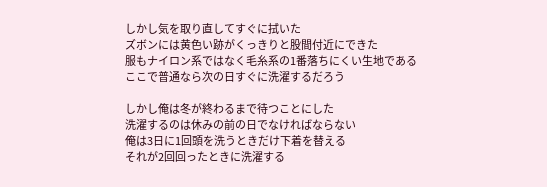しかし気を取り直してすぐに拭いた
ズボンには黄色い跡がくっきりと股間付近にできた
服もナイロン系ではなく毛糸系の1番落ちにくい生地である
ここで普通なら次の日すぐに洗濯するだろう

しかし俺は冬が終わるまで待つことにした
洗濯するのは休みの前の日でなければならない
俺は3日に1回頭を洗うときだけ下着を替える
それが2回回ったときに洗濯する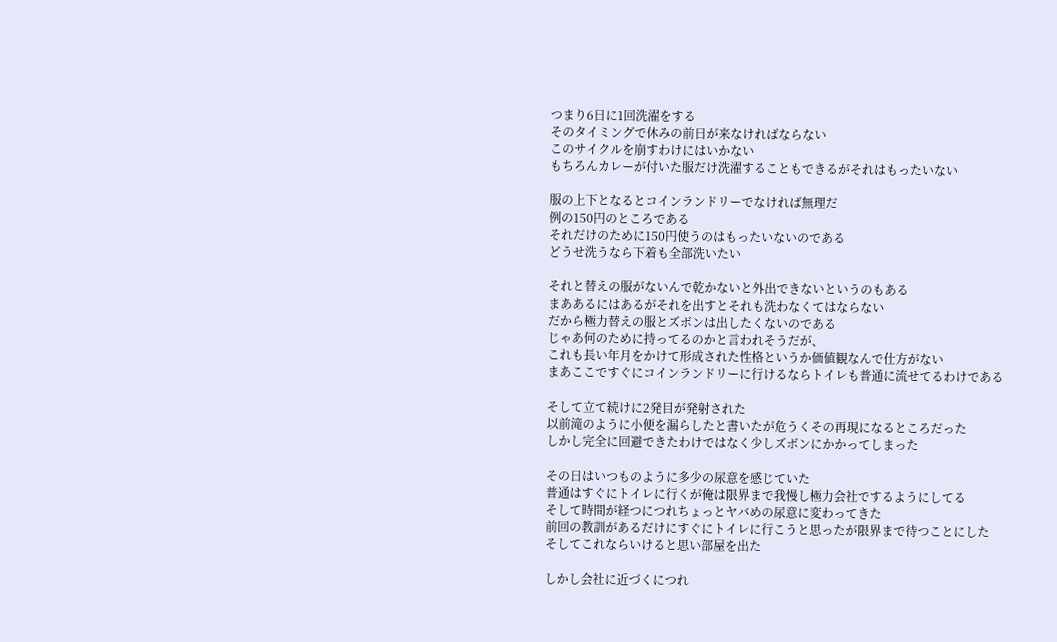つまり6日に1回洗濯をする
そのタイミングで休みの前日が来なければならない
このサイクルを崩すわけにはいかない
もちろんカレーが付いた服だけ洗濯することもできるがそれはもったいない

服の上下となるとコインランドリーでなければ無理だ
例の150円のところである
それだけのために150円使うのはもったいないのである
どうせ洗うなら下着も全部洗いたい

それと替えの服がないんで乾かないと外出できないというのもある
まああるにはあるがそれを出すとそれも洗わなくてはならない
だから極力替えの服とズボンは出したくないのである
じゃあ何のために持ってるのかと言われそうだが、
これも長い年月をかけて形成された性格というか価値観なんで仕方がない
まあここですぐにコインランドリーに行けるならトイレも普通に流せてるわけである

そして立て続けに2発目が発射された
以前滝のように小便を漏らしたと書いたが危うくその再現になるところだった
しかし完全に回避できたわけではなく少しズボンにかかってしまった

その日はいつものように多少の尿意を感じていた
普通はすぐにトイレに行くが俺は限界まで我慢し極力会社でするようにしてる
そして時間が経つにつれちょっとヤバめの尿意に変わってきた
前回の教訓があるだけにすぐにトイレに行こうと思ったが限界まで待つことにした
そしてこれならいけると思い部屋を出た

しかし会社に近づくにつれ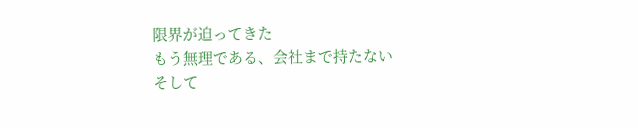限界が迫ってきた
もう無理である、会社まで持たない
そして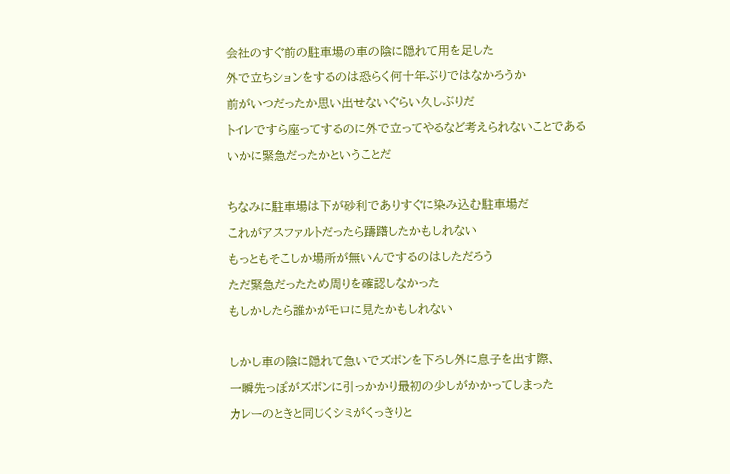会社のすぐ前の駐車場の車の陰に隠れて用を足した
外で立ちションをするのは恐らく何十年ぶりではなかろうか
前がいつだったか思い出せないぐらい久しぶりだ
トイレですら座ってするのに外で立ってやるなど考えられないことである
いかに緊急だったかということだ

ちなみに駐車場は下が砂利でありすぐに染み込む駐車場だ
これがアスファルトだったら躊躇したかもしれない
もっともそこしか場所が無いんでするのはしただろう
ただ緊急だったため周りを確認しなかった
もしかしたら誰かがモロに見たかもしれない

しかし車の陰に隠れて急いでズボンを下ろし外に息子を出す際、
一瞬先っぽがズボンに引っかかり最初の少しがかかってしまった
カレーのときと同じくシミがくっきりと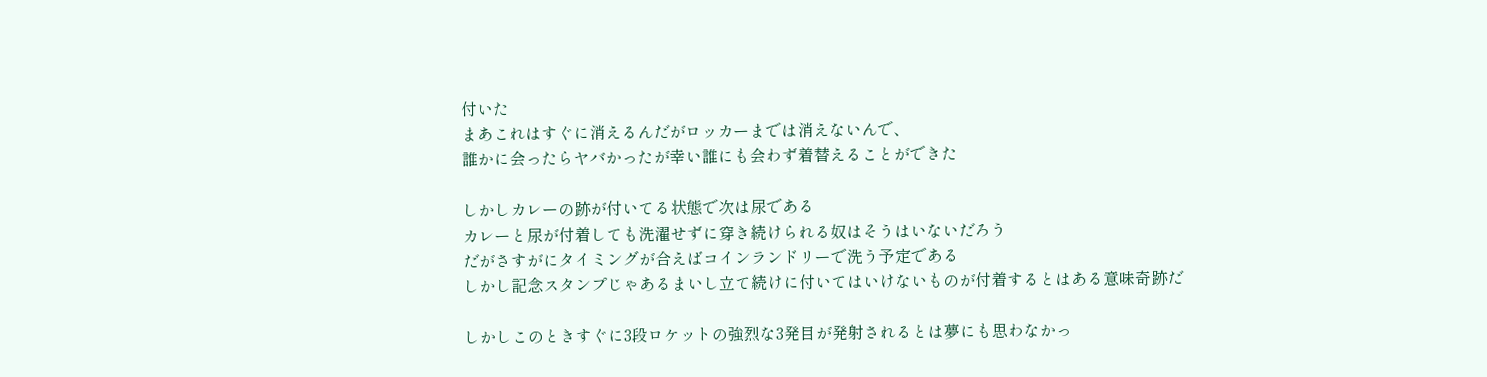付いた
まあこれはすぐに消えるんだがロッカーまでは消えないんで、
誰かに会ったらヤバかったが幸い誰にも会わず着替えることができた

しかしカレーの跡が付いてる状態で次は尿である
カレーと尿が付着しても洗濯せずに穿き続けられる奴はそうはいないだろう
だがさすがにタイミングが合えばコインランドリーで洗う予定である
しかし記念スタンプじゃあるまいし立て続けに付いてはいけないものが付着するとはある意味奇跡だ

しかしこのときすぐに3段ロケットの強烈な3発目が発射されるとは夢にも思わなかっ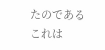たのである
これは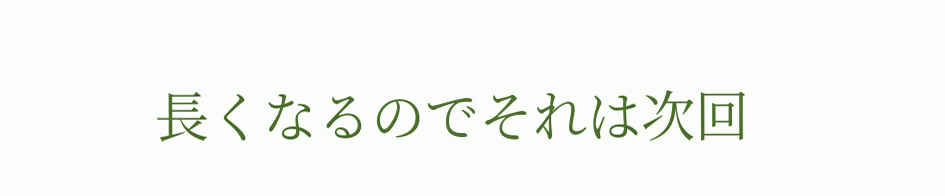長くなるのでそれは次回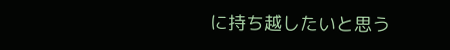に持ち越したいと思う